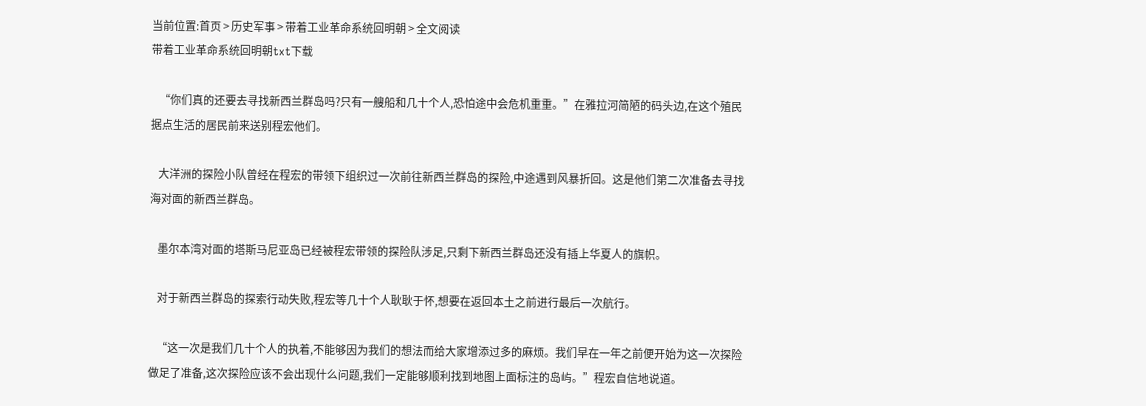当前位置:首页 > 历史军事 > 带着工业革命系统回明朝 > 全文阅读
带着工业革命系统回明朝txt下载

    “你们真的还要去寻找新西兰群岛吗?只有一艘船和几十个人,恐怕途中会危机重重。”在雅拉河简陋的码头边,在这个殖民据点生活的居民前来送别程宏他们。

    大洋洲的探险小队曾经在程宏的带领下组织过一次前往新西兰群岛的探险,中途遇到风暴折回。这是他们第二次准备去寻找海对面的新西兰群岛。

    墨尔本湾对面的塔斯马尼亚岛已经被程宏带领的探险队涉足,只剩下新西兰群岛还没有插上华夏人的旗帜。

    对于新西兰群岛的探索行动失败,程宏等几十个人耿耿于怀,想要在返回本土之前进行最后一次航行。

    “这一次是我们几十个人的执着,不能够因为我们的想法而给大家增添过多的麻烦。我们早在一年之前便开始为这一次探险做足了准备,这次探险应该不会出现什么问题,我们一定能够顺利找到地图上面标注的岛屿。”程宏自信地说道。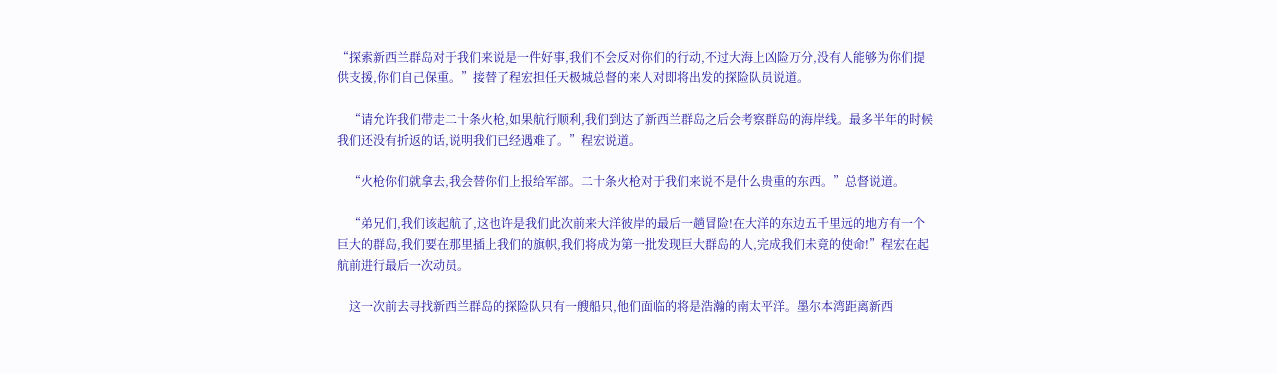“探索新西兰群岛对于我们来说是一件好事,我们不会反对你们的行动,不过大海上凶险万分,没有人能够为你们提供支援,你们自己保重。”接替了程宏担任天极城总督的来人对即将出发的探险队员说道。

    “请允许我们带走二十条火枪,如果航行顺利,我们到达了新西兰群岛之后会考察群岛的海岸线。最多半年的时候我们还没有折返的话,说明我们已经遇难了。”程宏说道。

    “火枪你们就拿去,我会替你们上报给军部。二十条火枪对于我们来说不是什么贵重的东西。”总督说道。

    “弟兄们,我们该起航了,这也许是我们此次前来大洋彼岸的最后一趟冒险!在大洋的东边五千里远的地方有一个巨大的群岛,我们要在那里插上我们的旗帜,我们将成为第一批发现巨大群岛的人,完成我们未竟的使命!”程宏在起航前进行最后一次动员。

    这一次前去寻找新西兰群岛的探险队只有一艘船只,他们面临的将是浩瀚的南太平洋。墨尔本湾距离新西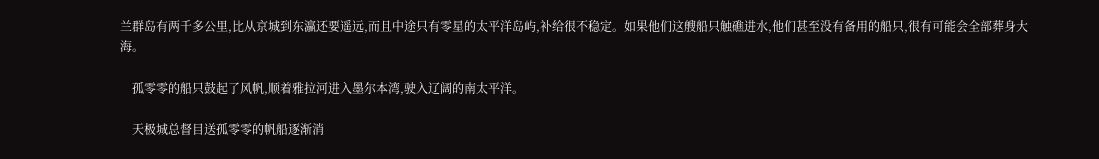兰群岛有两千多公里,比从京城到东瀛还要遥远,而且中途只有零星的太平洋岛屿,补给很不稳定。如果他们这艘船只触礁进水,他们甚至没有备用的船只,很有可能会全部葬身大海。

    孤零零的船只鼓起了风帆,顺着雅拉河进入墨尔本湾,驶入辽阔的南太平洋。

    天极城总督目送孤零零的帆船逐渐消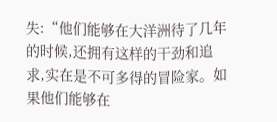失:“他们能够在大洋洲待了几年的时候,还拥有这样的干劲和追求,实在是不可多得的冒险家。如果他们能够在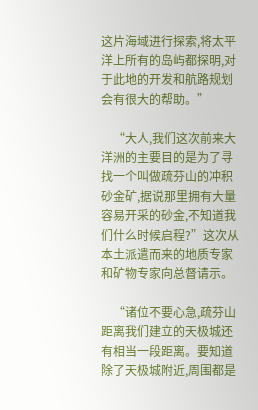这片海域进行探索,将太平洋上所有的岛屿都探明,对于此地的开发和航路规划会有很大的帮助。”

    “大人,我们这次前来大洋洲的主要目的是为了寻找一个叫做疏芬山的冲积砂金矿,据说那里拥有大量容易开采的砂金,不知道我们什么时候启程?”这次从本土派遣而来的地质专家和矿物专家向总督请示。

    “诸位不要心急,疏芬山距离我们建立的天极城还有相当一段距离。要知道除了天极城附近,周围都是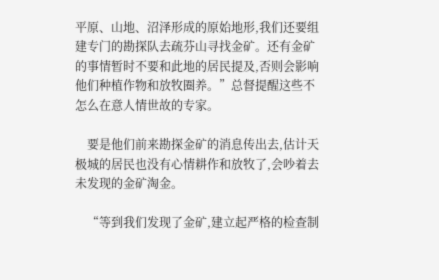平原、山地、沼泽形成的原始地形,我们还要组建专门的勘探队去疏芬山寻找金矿。还有金矿的事情暂时不要和此地的居民提及,否则会影响他们种植作物和放牧圈养。”总督提醒这些不怎么在意人情世故的专家。

    要是他们前来勘探金矿的消息传出去,估计天极城的居民也没有心情耕作和放牧了,会吵着去未发现的金矿淘金。

    “等到我们发现了金矿,建立起严格的检查制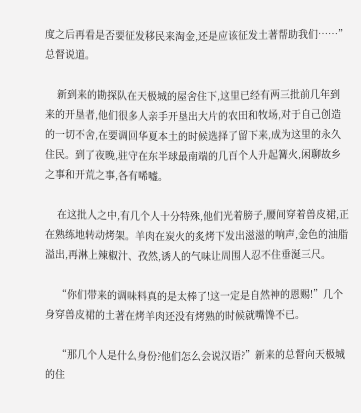度之后再看是否要征发移民来淘金,还是应该征发土著帮助我们……”总督说道。

    新到来的勘探队在天极城的屋舍住下,这里已经有两三批前几年到来的开垦者,他们很多人亲手开垦出大片的农田和牧场,对于自己创造的一切不舍,在要调回华夏本土的时候选择了留下来,成为这里的永久住民。到了夜晚,驻守在东半球最南端的几百个人升起篝火,闲聊故乡之事和开荒之事,各有唏嘘。

    在这批人之中,有几个人十分特殊,他们光着膀子,腰间穿着兽皮裙,正在熟练地转动烤架。羊肉在炭火的炙烤下发出滋滋的响声,金色的油脂溢出,再淋上辣椒汁、孜然,诱人的气味让周围人忍不住垂涎三尺。

    “你们带来的调味料真的是太棒了!这一定是自然神的恩赐!”几个身穿兽皮裙的土著在烤羊肉还没有烤熟的时候就嘴馋不已。

    “那几个人是什么身份?他们怎么会说汉语?”新来的总督向天极城的住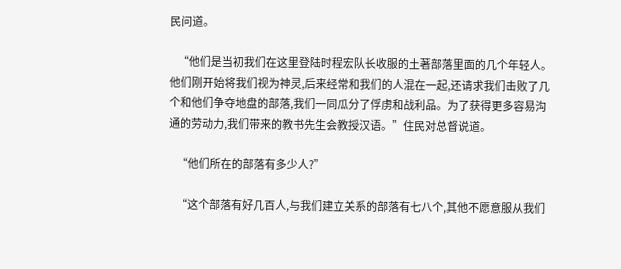民问道。

    “他们是当初我们在这里登陆时程宏队长收服的土著部落里面的几个年轻人。他们刚开始将我们视为神灵,后来经常和我们的人混在一起,还请求我们击败了几个和他们争夺地盘的部落,我们一同瓜分了俘虏和战利品。为了获得更多容易沟通的劳动力,我们带来的教书先生会教授汉语。”住民对总督说道。

    “他们所在的部落有多少人?”

    “这个部落有好几百人,与我们建立关系的部落有七八个,其他不愿意服从我们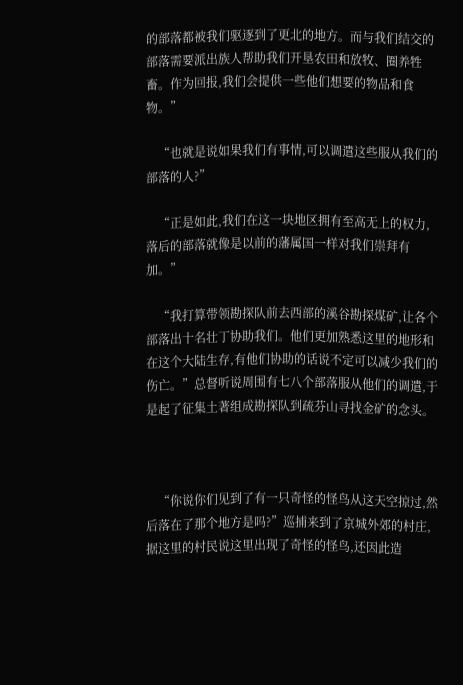的部落都被我们驱逐到了更北的地方。而与我们结交的部落需要派出族人帮助我们开垦农田和放牧、圈养牲畜。作为回报,我们会提供一些他们想要的物品和食物。”

    “也就是说如果我们有事情,可以调遣这些服从我们的部落的人?”

    “正是如此,我们在这一块地区拥有至高无上的权力,落后的部落就像是以前的藩属国一样对我们崇拜有加。”

    “我打算带领勘探队前去西部的溪谷勘探煤矿,让各个部落出十名壮丁协助我们。他们更加熟悉这里的地形和在这个大陆生存,有他们协助的话说不定可以减少我们的伤亡。”总督听说周围有七八个部落服从他们的调遣,于是起了征集土著组成勘探队到疏芬山寻找金矿的念头。



    “你说你们见到了有一只奇怪的怪鸟从这天空掠过,然后落在了那个地方是吗?”巡捕来到了京城外郊的村庄,据这里的村民说这里出现了奇怪的怪鸟,还因此造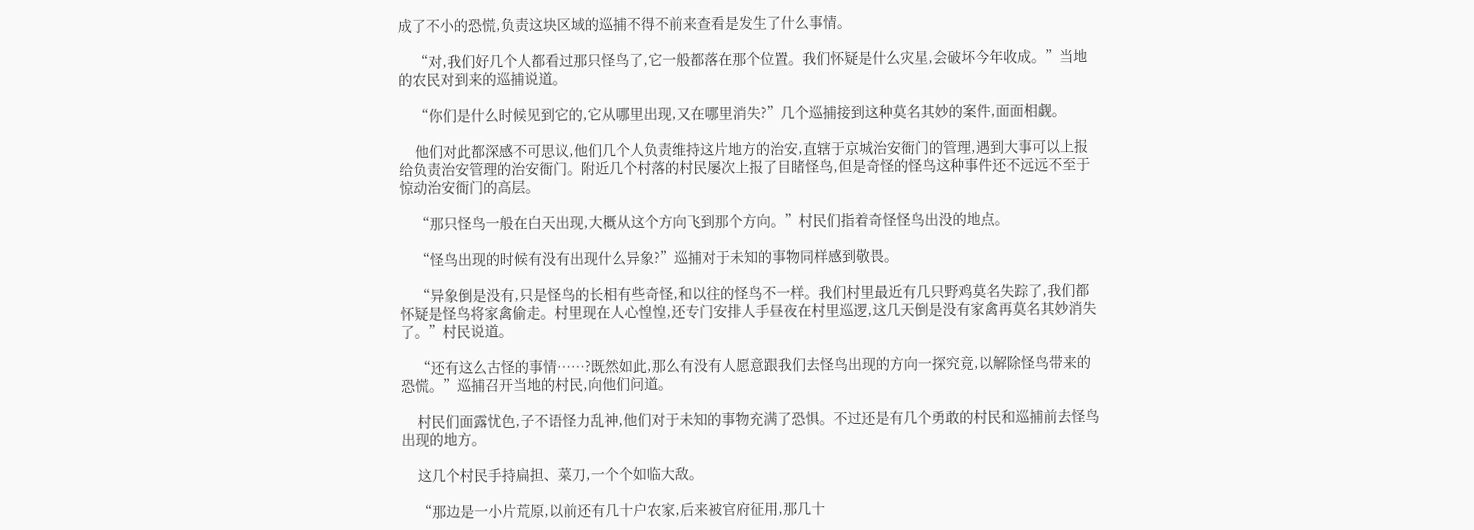成了不小的恐慌,负责这块区域的巡捕不得不前来查看是发生了什么事情。

    “对,我们好几个人都看过那只怪鸟了,它一般都落在那个位置。我们怀疑是什么灾星,会破坏今年收成。”当地的农民对到来的巡捕说道。

    “你们是什么时候见到它的,它从哪里出现,又在哪里消失?”几个巡捕接到这种莫名其妙的案件,面面相觑。

    他们对此都深感不可思议,他们几个人负责维持这片地方的治安,直辖于京城治安衙门的管理,遇到大事可以上报给负责治安管理的治安衙门。附近几个村落的村民屡次上报了目睹怪鸟,但是奇怪的怪鸟这种事件还不远远不至于惊动治安衙门的高层。

    “那只怪鸟一般在白天出现,大概从这个方向飞到那个方向。”村民们指着奇怪怪鸟出没的地点。

    “怪鸟出现的时候有没有出现什么异象?”巡捕对于未知的事物同样感到敬畏。

    “异象倒是没有,只是怪鸟的长相有些奇怪,和以往的怪鸟不一样。我们村里最近有几只野鸡莫名失踪了,我们都怀疑是怪鸟将家禽偷走。村里现在人心惶惶,还专门安排人手昼夜在村里巡逻,这几天倒是没有家禽再莫名其妙消失了。”村民说道。

    “还有这么古怪的事情……?既然如此,那么有没有人愿意跟我们去怪鸟出现的方向一探究竟,以解除怪鸟带来的恐慌。”巡捕召开当地的村民,向他们问道。

    村民们面露忧色,子不语怪力乱神,他们对于未知的事物充满了恐惧。不过还是有几个勇敢的村民和巡捕前去怪鸟出现的地方。

    这几个村民手持扁担、菜刀,一个个如临大敌。

    “那边是一小片荒原,以前还有几十户农家,后来被官府征用,那几十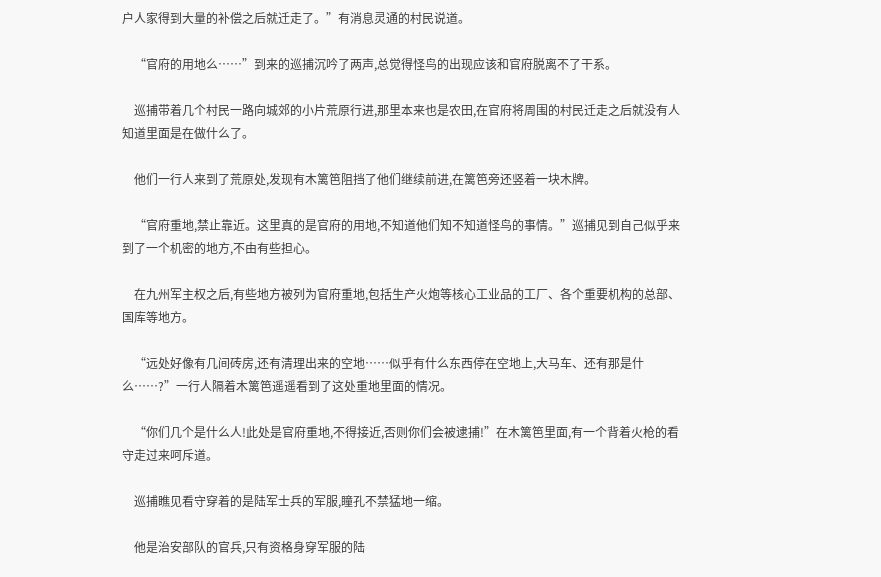户人家得到大量的补偿之后就迁走了。”有消息灵通的村民说道。

    “官府的用地么……”到来的巡捕沉吟了两声,总觉得怪鸟的出现应该和官府脱离不了干系。

    巡捕带着几个村民一路向城郊的小片荒原行进,那里本来也是农田,在官府将周围的村民迁走之后就没有人知道里面是在做什么了。

    他们一行人来到了荒原处,发现有木篱笆阻挡了他们继续前进,在篱笆旁还竖着一块木牌。

    “官府重地,禁止靠近。这里真的是官府的用地,不知道他们知不知道怪鸟的事情。”巡捕见到自己似乎来到了一个机密的地方,不由有些担心。

    在九州军主权之后,有些地方被列为官府重地,包括生产火炮等核心工业品的工厂、各个重要机构的总部、国库等地方。

    “远处好像有几间砖房,还有清理出来的空地……似乎有什么东西停在空地上,大马车、还有那是什么……?”一行人隔着木篱笆遥遥看到了这处重地里面的情况。

    “你们几个是什么人!此处是官府重地,不得接近,否则你们会被逮捕!”在木篱笆里面,有一个背着火枪的看守走过来呵斥道。

    巡捕瞧见看守穿着的是陆军士兵的军服,瞳孔不禁猛地一缩。

    他是治安部队的官兵,只有资格身穿军服的陆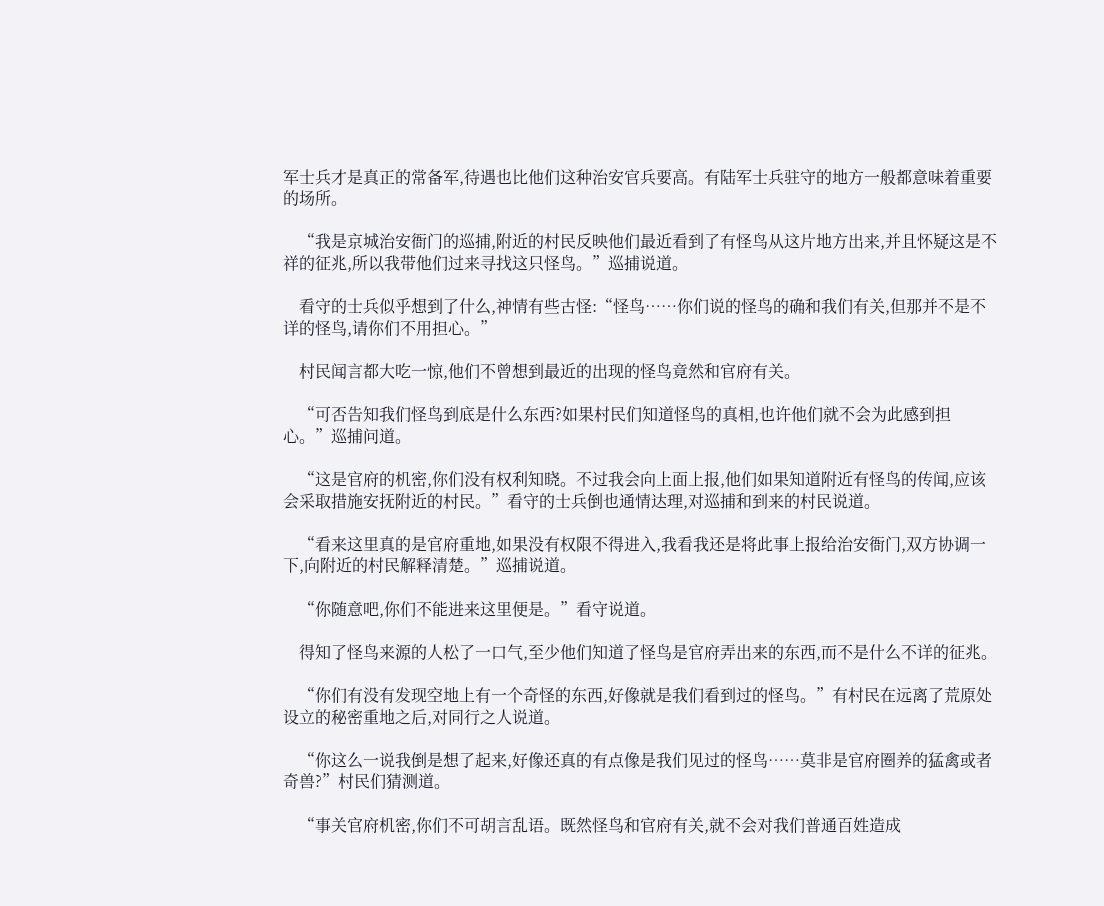军士兵才是真正的常备军,待遇也比他们这种治安官兵要高。有陆军士兵驻守的地方一般都意味着重要的场所。

    “我是京城治安衙门的巡捕,附近的村民反映他们最近看到了有怪鸟从这片地方出来,并且怀疑这是不祥的征兆,所以我带他们过来寻找这只怪鸟。”巡捕说道。

    看守的士兵似乎想到了什么,神情有些古怪:“怪鸟……你们说的怪鸟的确和我们有关,但那并不是不详的怪鸟,请你们不用担心。”

    村民闻言都大吃一惊,他们不曾想到最近的出现的怪鸟竟然和官府有关。

    “可否告知我们怪鸟到底是什么东西?如果村民们知道怪鸟的真相,也许他们就不会为此感到担心。”巡捕问道。

    “这是官府的机密,你们没有权利知晓。不过我会向上面上报,他们如果知道附近有怪鸟的传闻,应该会采取措施安抚附近的村民。”看守的士兵倒也通情达理,对巡捕和到来的村民说道。

    “看来这里真的是官府重地,如果没有权限不得进入,我看我还是将此事上报给治安衙门,双方协调一下,向附近的村民解释清楚。”巡捕说道。

    “你随意吧,你们不能进来这里便是。”看守说道。

    得知了怪鸟来源的人松了一口气,至少他们知道了怪鸟是官府弄出来的东西,而不是什么不详的征兆。

    “你们有没有发现空地上有一个奇怪的东西,好像就是我们看到过的怪鸟。”有村民在远离了荒原处设立的秘密重地之后,对同行之人说道。

    “你这么一说我倒是想了起来,好像还真的有点像是我们见过的怪鸟……莫非是官府圈养的猛禽或者奇兽?”村民们猜测道。

    “事关官府机密,你们不可胡言乱语。既然怪鸟和官府有关,就不会对我们普通百姓造成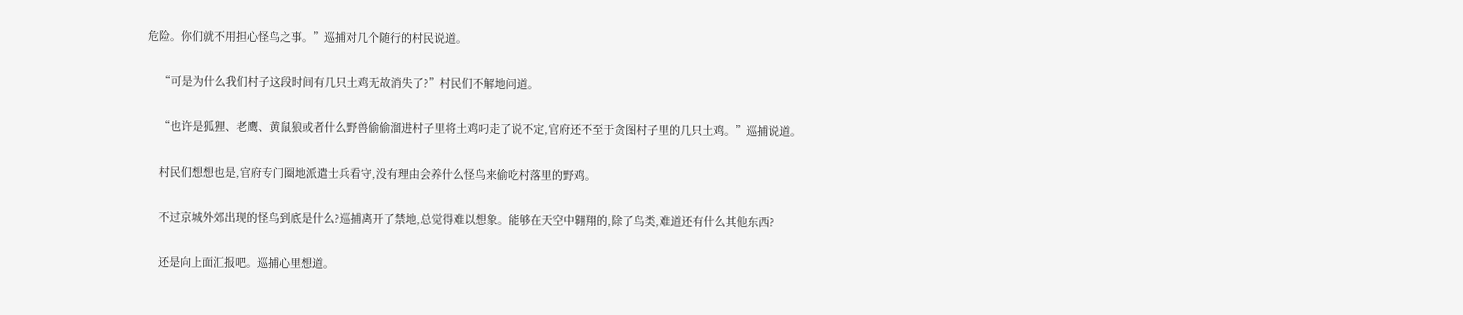危险。你们就不用担心怪鸟之事。”巡捕对几个随行的村民说道。

    “可是为什么我们村子这段时间有几只土鸡无故消失了?”村民们不解地问道。

    “也许是狐狸、老鹰、黄鼠狼或者什么野兽偷偷溜进村子里将土鸡叼走了说不定,官府还不至于贪图村子里的几只土鸡。”巡捕说道。

    村民们想想也是,官府专门圈地派遣士兵看守,没有理由会养什么怪鸟来偷吃村落里的野鸡。

    不过京城外郊出现的怪鸟到底是什么?巡捕离开了禁地,总觉得难以想象。能够在天空中翱翔的,除了鸟类,难道还有什么其他东西?

    还是向上面汇报吧。巡捕心里想道。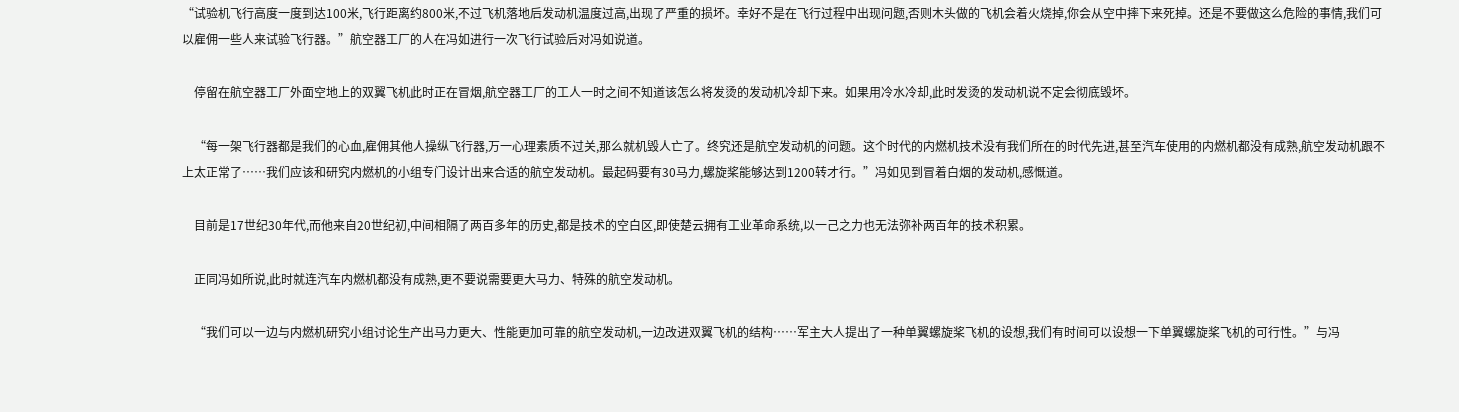“试验机飞行高度一度到达100米,飞行距离约800米,不过飞机落地后发动机温度过高,出现了严重的损坏。幸好不是在飞行过程中出现问题,否则木头做的飞机会着火烧掉,你会从空中摔下来死掉。还是不要做这么危险的事情,我们可以雇佣一些人来试验飞行器。”航空器工厂的人在冯如进行一次飞行试验后对冯如说道。

    停留在航空器工厂外面空地上的双翼飞机此时正在冒烟,航空器工厂的工人一时之间不知道该怎么将发烫的发动机冷却下来。如果用冷水冷却,此时发烫的发动机说不定会彻底毁坏。

    “每一架飞行器都是我们的心血,雇佣其他人操纵飞行器,万一心理素质不过关,那么就机毁人亡了。终究还是航空发动机的问题。这个时代的内燃机技术没有我们所在的时代先进,甚至汽车使用的内燃机都没有成熟,航空发动机跟不上太正常了……我们应该和研究内燃机的小组专门设计出来合适的航空发动机。最起码要有30马力,螺旋桨能够达到1200转才行。”冯如见到冒着白烟的发动机,感慨道。

    目前是17世纪30年代,而他来自20世纪初,中间相隔了两百多年的历史,都是技术的空白区,即使楚云拥有工业革命系统,以一己之力也无法弥补两百年的技术积累。

    正同冯如所说,此时就连汽车内燃机都没有成熟,更不要说需要更大马力、特殊的航空发动机。

    “我们可以一边与内燃机研究小组讨论生产出马力更大、性能更加可靠的航空发动机,一边改进双翼飞机的结构……军主大人提出了一种单翼螺旋桨飞机的设想,我们有时间可以设想一下单翼螺旋桨飞机的可行性。”与冯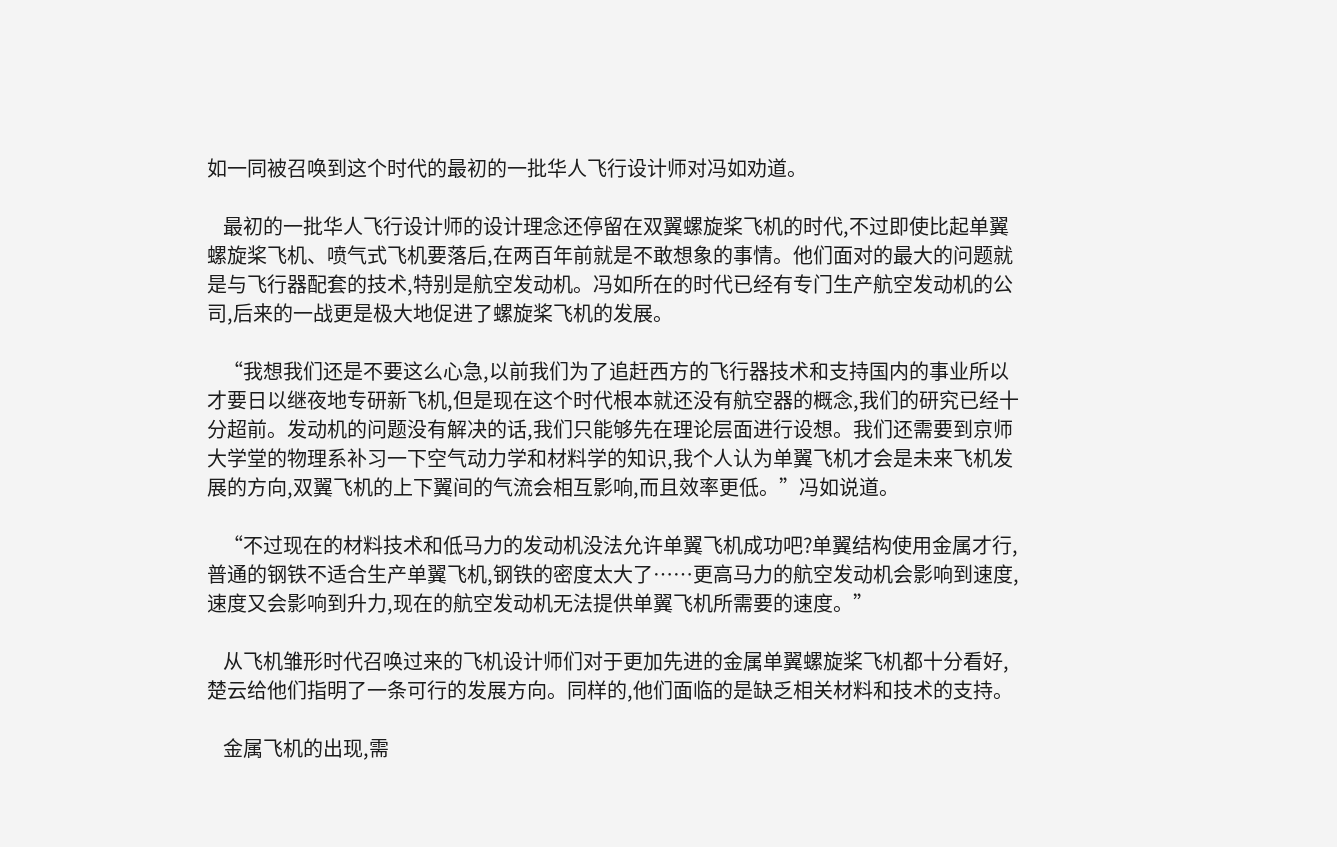如一同被召唤到这个时代的最初的一批华人飞行设计师对冯如劝道。

    最初的一批华人飞行设计师的设计理念还停留在双翼螺旋桨飞机的时代,不过即使比起单翼螺旋桨飞机、喷气式飞机要落后,在两百年前就是不敢想象的事情。他们面对的最大的问题就是与飞行器配套的技术,特别是航空发动机。冯如所在的时代已经有专门生产航空发动机的公司,后来的一战更是极大地促进了螺旋桨飞机的发展。

    “我想我们还是不要这么心急,以前我们为了追赶西方的飞行器技术和支持国内的事业所以才要日以继夜地专研新飞机,但是现在这个时代根本就还没有航空器的概念,我们的研究已经十分超前。发动机的问题没有解决的话,我们只能够先在理论层面进行设想。我们还需要到京师大学堂的物理系补习一下空气动力学和材料学的知识,我个人认为单翼飞机才会是未来飞机发展的方向,双翼飞机的上下翼间的气流会相互影响,而且效率更低。”冯如说道。

    “不过现在的材料技术和低马力的发动机没法允许单翼飞机成功吧?单翼结构使用金属才行,普通的钢铁不适合生产单翼飞机,钢铁的密度太大了……更高马力的航空发动机会影响到速度,速度又会影响到升力,现在的航空发动机无法提供单翼飞机所需要的速度。”

    从飞机雏形时代召唤过来的飞机设计师们对于更加先进的金属单翼螺旋桨飞机都十分看好,楚云给他们指明了一条可行的发展方向。同样的,他们面临的是缺乏相关材料和技术的支持。

    金属飞机的出现,需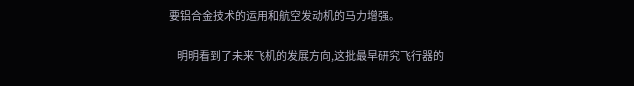要铝合金技术的运用和航空发动机的马力增强。

    明明看到了未来飞机的发展方向,这批最早研究飞行器的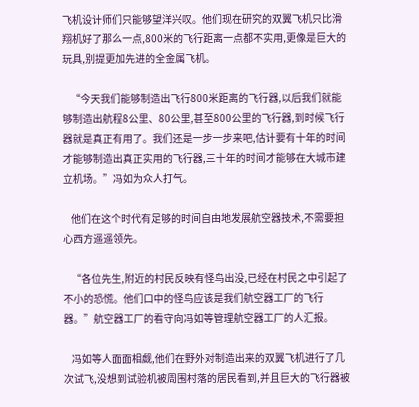飞机设计师们只能够望洋兴叹。他们现在研究的双翼飞机只比滑翔机好了那么一点,800米的飞行距离一点都不实用,更像是巨大的玩具,别提更加先进的全金属飞机。

    “今天我们能够制造出飞行800米距离的飞行器,以后我们就能够制造出航程8公里、80公里,甚至800公里的飞行器,到时候飞行器就是真正有用了。我们还是一步一步来吧,估计要有十年的时间才能够制造出真正实用的飞行器,三十年的时间才能够在大城市建立机场。”冯如为众人打气。

    他们在这个时代有足够的时间自由地发展航空器技术,不需要担心西方遥遥领先。

    “各位先生,附近的村民反映有怪鸟出没,已经在村民之中引起了不小的恐慌。他们口中的怪鸟应该是我们航空器工厂的飞行器。”航空器工厂的看守向冯如等管理航空器工厂的人汇报。

    冯如等人面面相觑,他们在野外对制造出来的双翼飞机进行了几次试飞,没想到试验机被周围村落的居民看到,并且巨大的飞行器被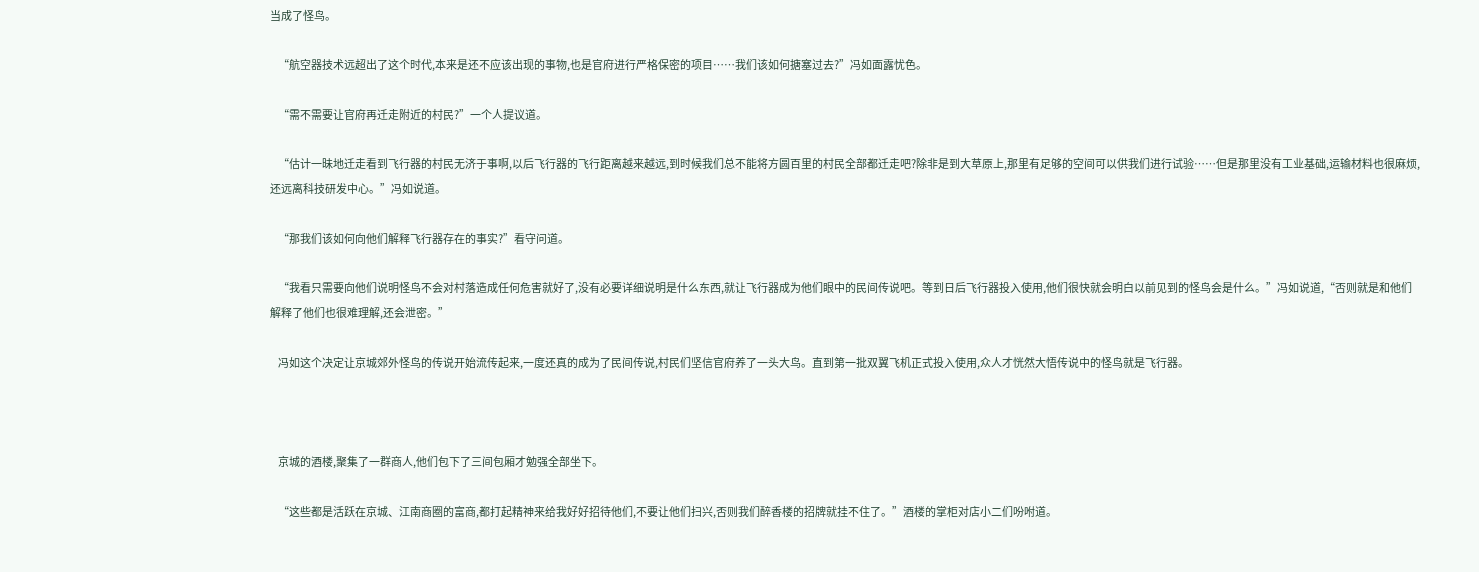当成了怪鸟。

    “航空器技术远超出了这个时代,本来是还不应该出现的事物,也是官府进行严格保密的项目……我们该如何搪塞过去?”冯如面露忧色。

    “需不需要让官府再迁走附近的村民?”一个人提议道。

    “估计一昧地迁走看到飞行器的村民无济于事啊,以后飞行器的飞行距离越来越远,到时候我们总不能将方圆百里的村民全部都迁走吧?除非是到大草原上,那里有足够的空间可以供我们进行试验……但是那里没有工业基础,运输材料也很麻烦,还远离科技研发中心。”冯如说道。

    “那我们该如何向他们解释飞行器存在的事实?”看守问道。

    “我看只需要向他们说明怪鸟不会对村落造成任何危害就好了,没有必要详细说明是什么东西,就让飞行器成为他们眼中的民间传说吧。等到日后飞行器投入使用,他们很快就会明白以前见到的怪鸟会是什么。”冯如说道,“否则就是和他们解释了他们也很难理解,还会泄密。”

    冯如这个决定让京城郊外怪鸟的传说开始流传起来,一度还真的成为了民间传说,村民们坚信官府养了一头大鸟。直到第一批双翼飞机正式投入使用,众人才恍然大悟传说中的怪鸟就是飞行器。



    京城的酒楼,聚集了一群商人,他们包下了三间包厢才勉强全部坐下。

    “这些都是活跃在京城、江南商圈的富商,都打起精神来给我好好招待他们,不要让他们扫兴,否则我们醉香楼的招牌就挂不住了。”酒楼的掌柜对店小二们吩咐道。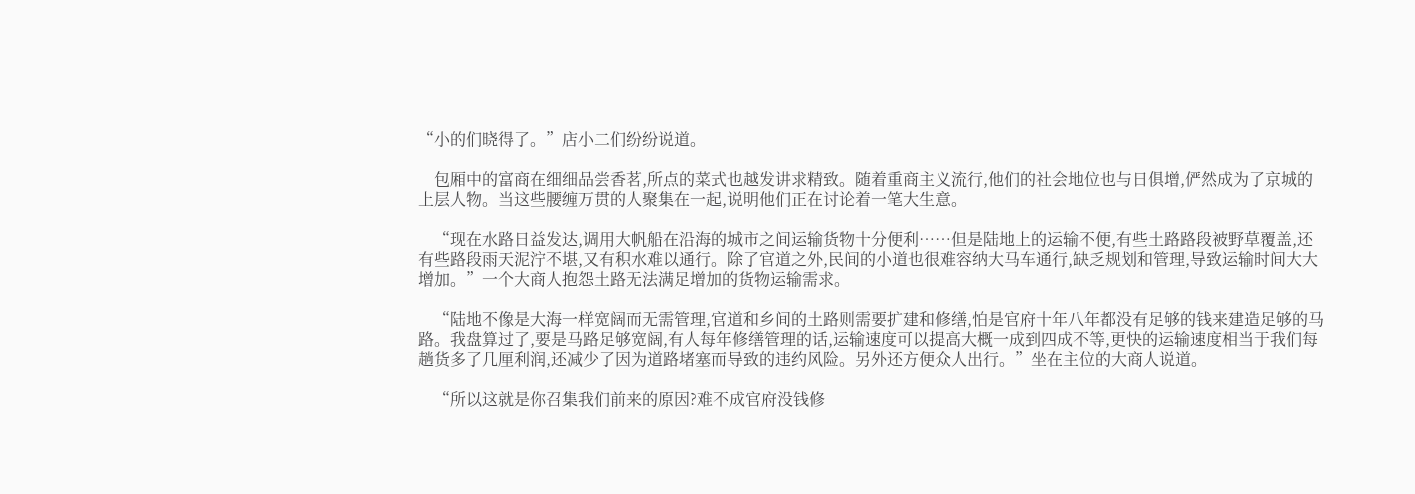“小的们晓得了。”店小二们纷纷说道。

    包厢中的富商在细细品尝香茗,所点的菜式也越发讲求精致。随着重商主义流行,他们的社会地位也与日俱增,俨然成为了京城的上层人物。当这些腰缠万贯的人聚集在一起,说明他们正在讨论着一笔大生意。

    “现在水路日益发达,调用大帆船在沿海的城市之间运输货物十分便利……但是陆地上的运输不便,有些土路路段被野草覆盖,还有些路段雨天泥泞不堪,又有积水难以通行。除了官道之外,民间的小道也很难容纳大马车通行,缺乏规划和管理,导致运输时间大大增加。”一个大商人抱怨土路无法满足增加的货物运输需求。

    “陆地不像是大海一样宽阔而无需管理,官道和乡间的土路则需要扩建和修缮,怕是官府十年八年都没有足够的钱来建造足够的马路。我盘算过了,要是马路足够宽阔,有人每年修缮管理的话,运输速度可以提高大概一成到四成不等,更快的运输速度相当于我们每趟货多了几厘利润,还减少了因为道路堵塞而导致的违约风险。另外还方便众人出行。”坐在主位的大商人说道。

    “所以这就是你召集我们前来的原因?难不成官府没钱修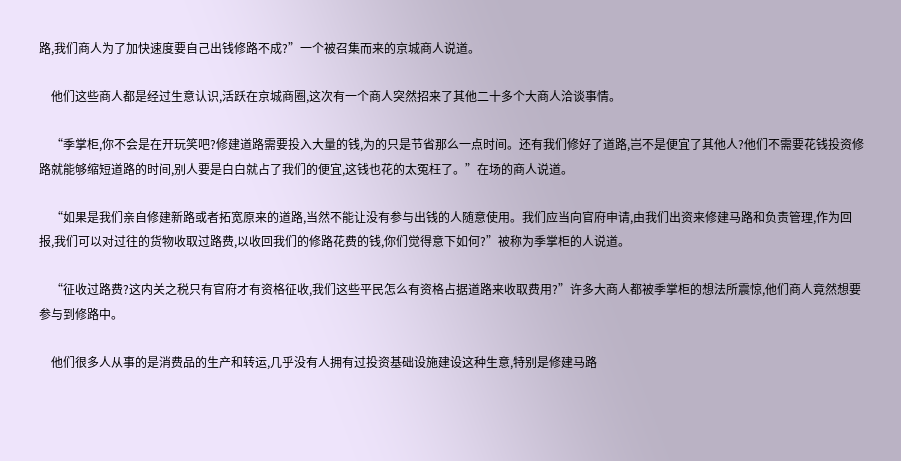路,我们商人为了加快速度要自己出钱修路不成?”一个被召集而来的京城商人说道。

    他们这些商人都是经过生意认识,活跃在京城商圈,这次有一个商人突然招来了其他二十多个大商人洽谈事情。

    “季掌柜,你不会是在开玩笑吧?修建道路需要投入大量的钱,为的只是节省那么一点时间。还有我们修好了道路,岂不是便宜了其他人?他们不需要花钱投资修路就能够缩短道路的时间,别人要是白白就占了我们的便宜,这钱也花的太冤枉了。”在场的商人说道。

    “如果是我们亲自修建新路或者拓宽原来的道路,当然不能让没有参与出钱的人随意使用。我们应当向官府申请,由我们出资来修建马路和负责管理,作为回报,我们可以对过往的货物收取过路费,以收回我们的修路花费的钱,你们觉得意下如何?”被称为季掌柜的人说道。

    “征收过路费?这内关之税只有官府才有资格征收,我们这些平民怎么有资格占据道路来收取费用?”许多大商人都被季掌柜的想法所震惊,他们商人竟然想要参与到修路中。

    他们很多人从事的是消费品的生产和转运,几乎没有人拥有过投资基础设施建设这种生意,特别是修建马路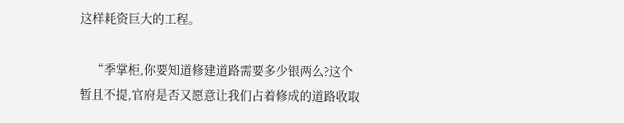这样耗资巨大的工程。

    “季掌柜,你要知道修建道路需要多少银两么?这个暂且不提,官府是否又愿意让我们占着修成的道路收取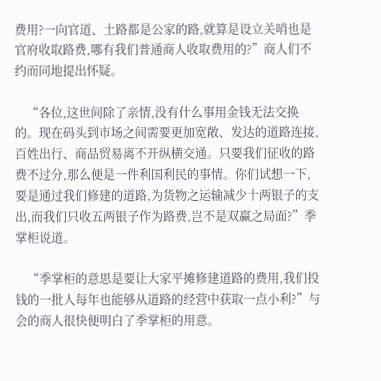费用?一向官道、土路都是公家的路,就算是设立关哨也是官府收取路费,哪有我们普通商人收取费用的?”商人们不约而同地提出怀疑。

    “各位,这世间除了亲情,没有什么事用金钱无法交换的。现在码头到市场之间需要更加宽敞、发达的道路连接,百姓出行、商品贸易离不开纵横交通。只要我们征收的路费不过分,那么便是一件利国利民的事情。你们试想一下,要是通过我们修建的道路,为货物之运输减少十两银子的支出,而我们只收五两银子作为路费,岂不是双赢之局面?”季掌柜说道。

    “季掌柜的意思是要让大家平摊修建道路的费用,我们投钱的一批人每年也能够从道路的经营中获取一点小利?”与会的商人很快便明白了季掌柜的用意。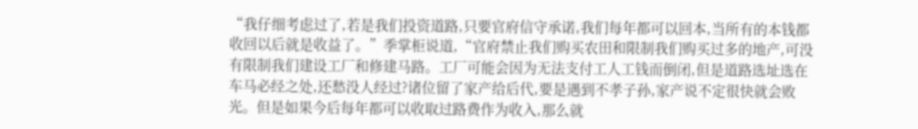“我仔细考虑过了,若是我们投资道路,只要官府信守承诺,我们每年都可以回本,当所有的本钱都收回以后就是收益了。”季掌柜说道,“官府禁止我们购买农田和限制我们购买过多的地产,可没有限制我们建设工厂和修建马路。工厂可能会因为无法支付工人工钱而倒闭,但是道路选址选在车马必经之处,还愁没人经过?诸位留了家产给后代,要是遇到不孝子孙,家产说不定很快就会败光。但是如果今后每年都可以收取过路费作为收入,那么就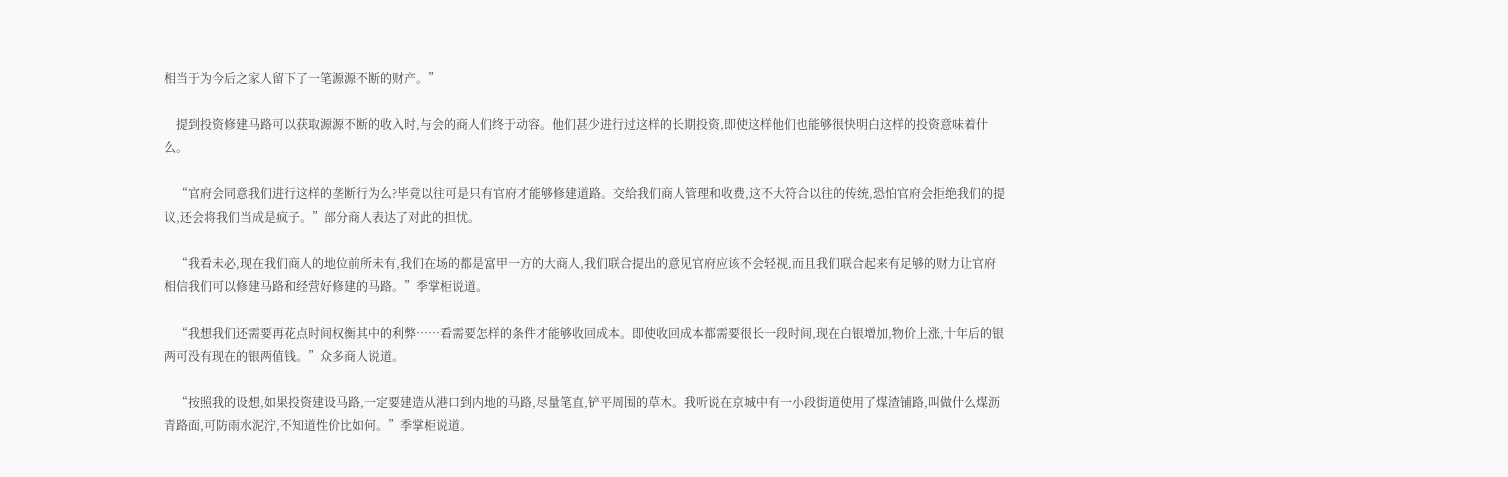相当于为今后之家人留下了一笔源源不断的财产。”

    提到投资修建马路可以获取源源不断的收入时,与会的商人们终于动容。他们甚少进行过这样的长期投资,即使这样他们也能够很快明白这样的投资意味着什么。

    “官府会同意我们进行这样的垄断行为么?毕竟以往可是只有官府才能够修建道路。交给我们商人管理和收费,这不大符合以往的传统,恐怕官府会拒绝我们的提议,还会将我们当成是疯子。”部分商人表达了对此的担忧。

    “我看未必,现在我们商人的地位前所未有,我们在场的都是富甲一方的大商人,我们联合提出的意见官府应该不会轻视,而且我们联合起来有足够的财力让官府相信我们可以修建马路和经营好修建的马路。”季掌柜说道。

    “我想我们还需要再花点时间权衡其中的利弊……看需要怎样的条件才能够收回成本。即使收回成本都需要很长一段时间,现在白银增加,物价上涨,十年后的银两可没有现在的银两值钱。”众多商人说道。

    “按照我的设想,如果投资建设马路,一定要建造从港口到内地的马路,尽量笔直,铲平周围的草木。我听说在京城中有一小段街道使用了煤渣铺路,叫做什么煤沥青路面,可防雨水泥泞,不知道性价比如何。”季掌柜说道。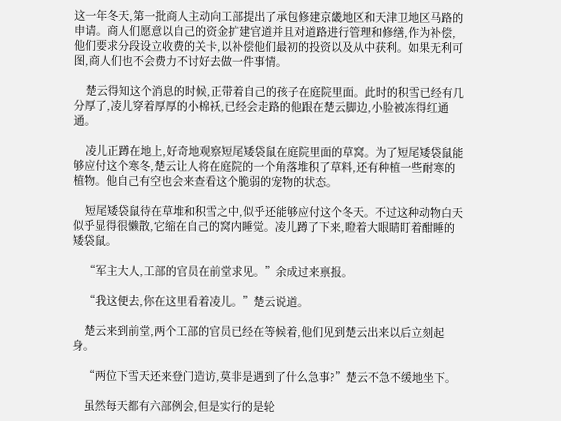这一年冬天,第一批商人主动向工部提出了承包修建京畿地区和天津卫地区马路的申请。商人们愿意以自己的资金扩建官道并且对道路进行管理和修缮,作为补偿,他们要求分段设立收费的关卡,以补偿他们最初的投资以及从中获利。如果无利可图,商人们也不会费力不讨好去做一件事情。

    楚云得知这个消息的时候,正带着自己的孩子在庭院里面。此时的积雪已经有几分厚了,凌儿穿着厚厚的小棉袄,已经会走路的他跟在楚云脚边,小脸被冻得红通通。

    凌儿正蹲在地上,好奇地观察短尾矮袋鼠在庭院里面的草窝。为了短尾矮袋鼠能够应付这个寒冬,楚云让人将在庭院的一个角落堆积了草料,还有种植一些耐寒的植物。他自己有空也会来查看这个脆弱的宠物的状态。

    短尾矮袋鼠待在草堆和积雪之中,似乎还能够应付这个冬天。不过这种动物白天似乎显得很懒散,它缩在自己的窝内睡觉。凌儿蹲了下来,瞪着大眼睛盯着酣睡的矮袋鼠。

    “军主大人,工部的官员在前堂求见。”余成过来禀报。

    “我这便去,你在这里看着凌儿。”楚云说道。

    楚云来到前堂,两个工部的官员已经在等候着,他们见到楚云出来以后立刻起身。

    “两位下雪天还来登门造访,莫非是遇到了什么急事?”楚云不急不缓地坐下。

    虽然每天都有六部例会,但是实行的是轮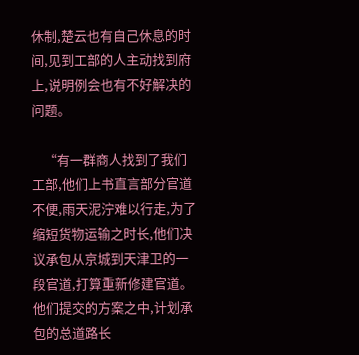休制,楚云也有自己休息的时间,见到工部的人主动找到府上,说明例会也有不好解决的问题。

    “有一群商人找到了我们工部,他们上书直言部分官道不便,雨天泥泞难以行走,为了缩短货物运输之时长,他们决议承包从京城到天津卫的一段官道,打算重新修建官道。他们提交的方案之中,计划承包的总道路长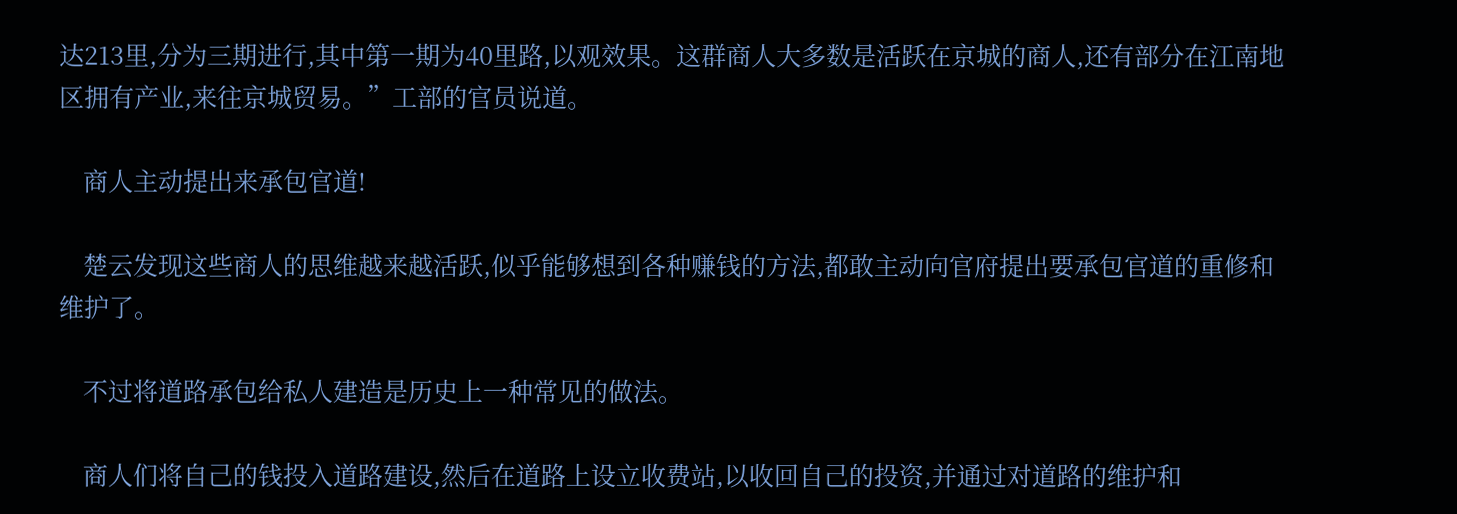达213里,分为三期进行,其中第一期为40里路,以观效果。这群商人大多数是活跃在京城的商人,还有部分在江南地区拥有产业,来往京城贸易。”工部的官员说道。

    商人主动提出来承包官道!

    楚云发现这些商人的思维越来越活跃,似乎能够想到各种赚钱的方法,都敢主动向官府提出要承包官道的重修和维护了。

    不过将道路承包给私人建造是历史上一种常见的做法。

    商人们将自己的钱投入道路建设,然后在道路上设立收费站,以收回自己的投资,并通过对道路的维护和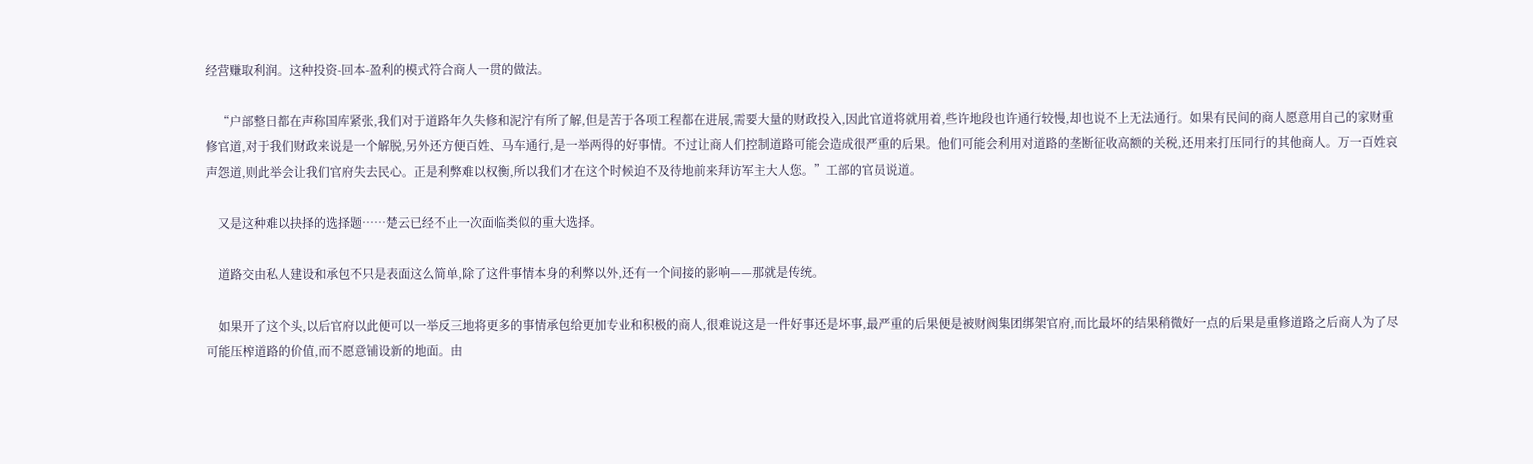经营赚取利润。这种投资-回本-盈利的模式符合商人一贯的做法。

    “户部整日都在声称国库紧张,我们对于道路年久失修和泥泞有所了解,但是苦于各项工程都在进展,需要大量的财政投入,因此官道将就用着,些许地段也许通行较慢,却也说不上无法通行。如果有民间的商人愿意用自己的家财重修官道,对于我们财政来说是一个解脱,另外还方便百姓、马车通行,是一举两得的好事情。不过让商人们控制道路可能会造成很严重的后果。他们可能会利用对道路的垄断征收高额的关税,还用来打压同行的其他商人。万一百姓哀声怨道,则此举会让我们官府失去民心。正是利弊难以权衡,所以我们才在这个时候迫不及待地前来拜访军主大人您。”工部的官员说道。

    又是这种难以抉择的选择题……楚云已经不止一次面临类似的重大选择。

    道路交由私人建设和承包不只是表面这么简单,除了这件事情本身的利弊以外,还有一个间接的影响——那就是传统。

    如果开了这个头,以后官府以此便可以一举反三地将更多的事情承包给更加专业和积极的商人,很难说这是一件好事还是坏事,最严重的后果便是被财阀集团绑架官府,而比最坏的结果稍微好一点的后果是重修道路之后商人为了尽可能压榨道路的价值,而不愿意铺设新的地面。由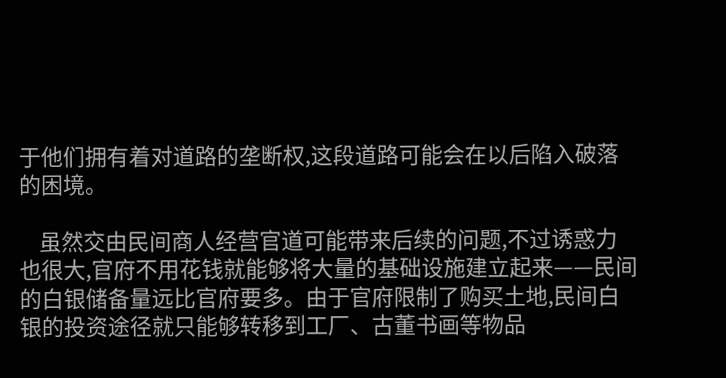于他们拥有着对道路的垄断权,这段道路可能会在以后陷入破落的困境。

    虽然交由民间商人经营官道可能带来后续的问题,不过诱惑力也很大,官府不用花钱就能够将大量的基础设施建立起来——民间的白银储备量远比官府要多。由于官府限制了购买土地,民间白银的投资途径就只能够转移到工厂、古董书画等物品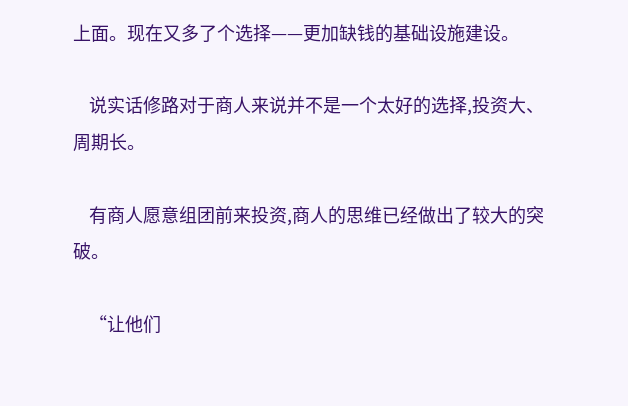上面。现在又多了个选择——更加缺钱的基础设施建设。

    说实话修路对于商人来说并不是一个太好的选择,投资大、周期长。

    有商人愿意组团前来投资,商人的思维已经做出了较大的突破。

    “让他们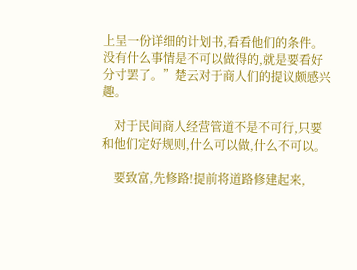上呈一份详细的计划书,看看他们的条件。没有什么事情是不可以做得的,就是要看好分寸罢了。”楚云对于商人们的提议颇感兴趣。

    对于民间商人经营管道不是不可行,只要和他们定好规则,什么可以做,什么不可以。

    要致富,先修路!提前将道路修建起来,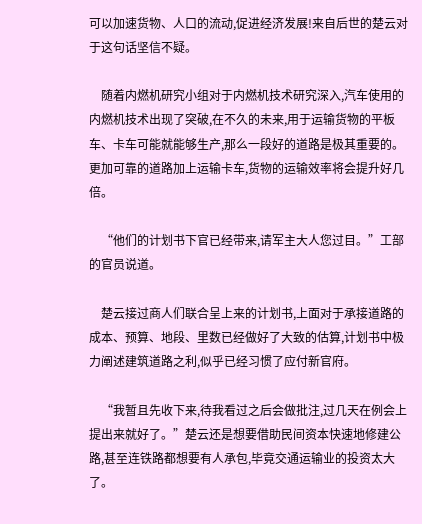可以加速货物、人口的流动,促进经济发展!来自后世的楚云对于这句话坚信不疑。

    随着内燃机研究小组对于内燃机技术研究深入,汽车使用的内燃机技术出现了突破,在不久的未来,用于运输货物的平板车、卡车可能就能够生产,那么一段好的道路是极其重要的。更加可靠的道路加上运输卡车,货物的运输效率将会提升好几倍。

    “他们的计划书下官已经带来,请军主大人您过目。”工部的官员说道。

    楚云接过商人们联合呈上来的计划书,上面对于承接道路的成本、预算、地段、里数已经做好了大致的估算,计划书中极力阐述建筑道路之利,似乎已经习惯了应付新官府。

    “我暂且先收下来,待我看过之后会做批注,过几天在例会上提出来就好了。”楚云还是想要借助民间资本快速地修建公路,甚至连铁路都想要有人承包,毕竟交通运输业的投资太大了。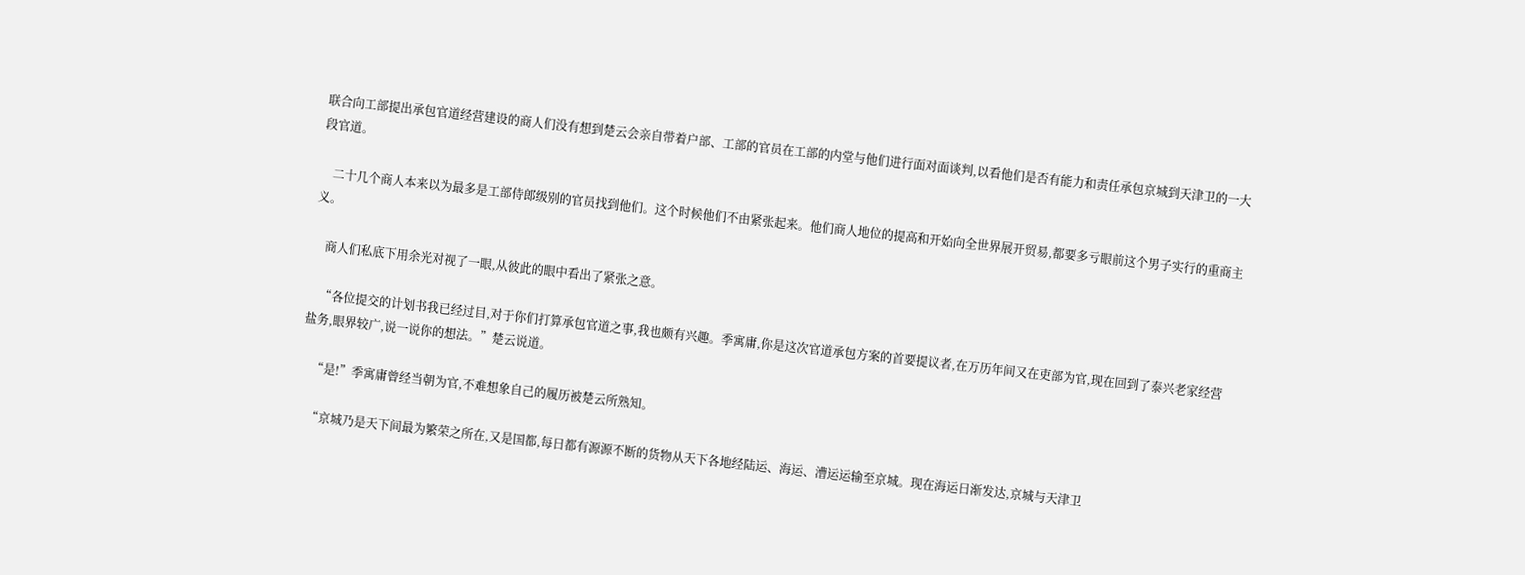联合向工部提出承包官道经营建设的商人们没有想到楚云会亲自带着户部、工部的官员在工部的内堂与他们进行面对面谈判,以看他们是否有能力和责任承包京城到天津卫的一大段官道。

    二十几个商人本来以为最多是工部侍郎级别的官员找到他们。这个时候他们不由紧张起来。他们商人地位的提高和开始向全世界展开贸易,都要多亏眼前这个男子实行的重商主义。

    商人们私底下用余光对视了一眼,从彼此的眼中看出了紧张之意。

    “各位提交的计划书我已经过目,对于你们打算承包官道之事,我也颇有兴趣。季寓庸,你是这次官道承包方案的首要提议者,在万历年间又在吏部为官,现在回到了泰兴老家经营盐务,眼界较广,说一说你的想法。”楚云说道。

    “是!”季寓庸曾经当朝为官,不难想象自己的履历被楚云所熟知。

    “京城乃是天下间最为繁荣之所在,又是国都,每日都有源源不断的货物从天下各地经陆运、海运、漕运运输至京城。现在海运日渐发达,京城与天津卫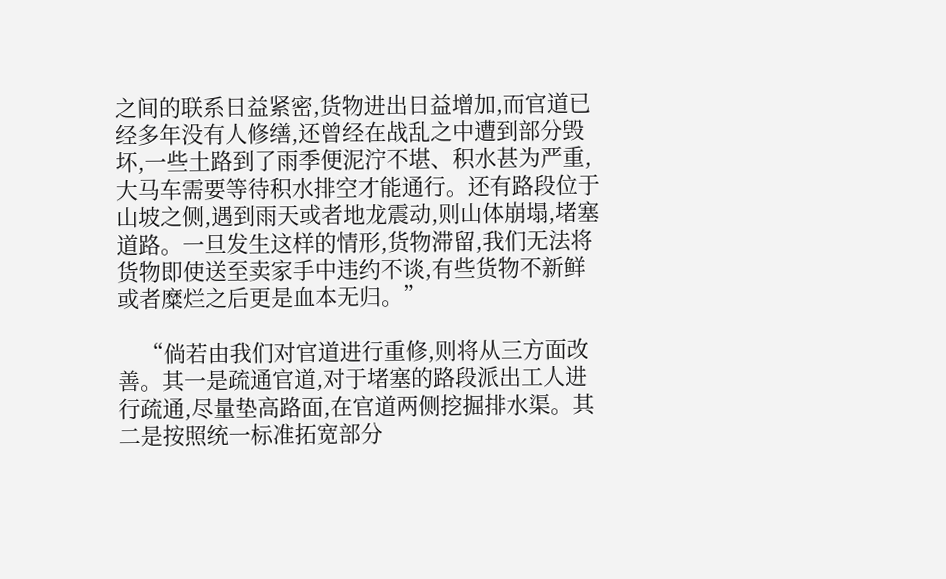之间的联系日益紧密,货物进出日益增加,而官道已经多年没有人修缮,还曾经在战乱之中遭到部分毁坏,一些土路到了雨季便泥泞不堪、积水甚为严重,大马车需要等待积水排空才能通行。还有路段位于山坡之侧,遇到雨天或者地龙震动,则山体崩塌,堵塞道路。一旦发生这样的情形,货物滞留,我们无法将货物即使送至卖家手中违约不谈,有些货物不新鲜或者糜烂之后更是血本无归。”

    “倘若由我们对官道进行重修,则将从三方面改善。其一是疏通官道,对于堵塞的路段派出工人进行疏通,尽量垫高路面,在官道两侧挖掘排水渠。其二是按照统一标准拓宽部分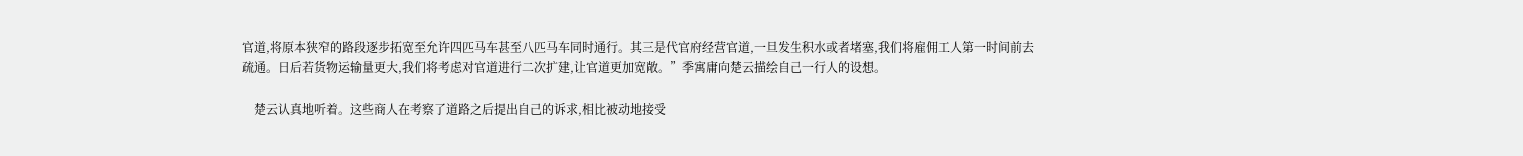官道,将原本狭窄的路段逐步拓宽至允许四匹马车甚至八匹马车同时通行。其三是代官府经营官道,一旦发生积水或者堵塞,我们将雇佣工人第一时间前去疏通。日后若货物运输量更大,我们将考虑对官道进行二次扩建,让官道更加宽敞。”季寓庸向楚云描绘自己一行人的设想。

    楚云认真地听着。这些商人在考察了道路之后提出自己的诉求,相比被动地接受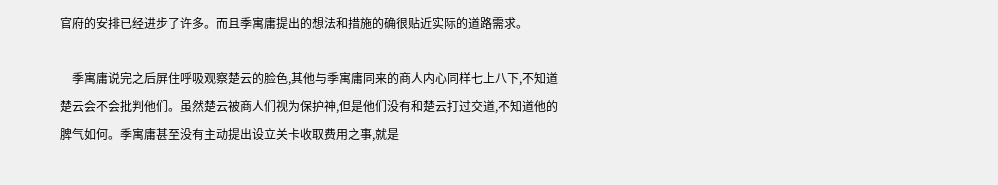官府的安排已经进步了许多。而且季寓庸提出的想法和措施的确很贴近实际的道路需求。

    季寓庸说完之后屏住呼吸观察楚云的脸色,其他与季寓庸同来的商人内心同样七上八下,不知道楚云会不会批判他们。虽然楚云被商人们视为保护神,但是他们没有和楚云打过交道,不知道他的脾气如何。季寓庸甚至没有主动提出设立关卡收取费用之事,就是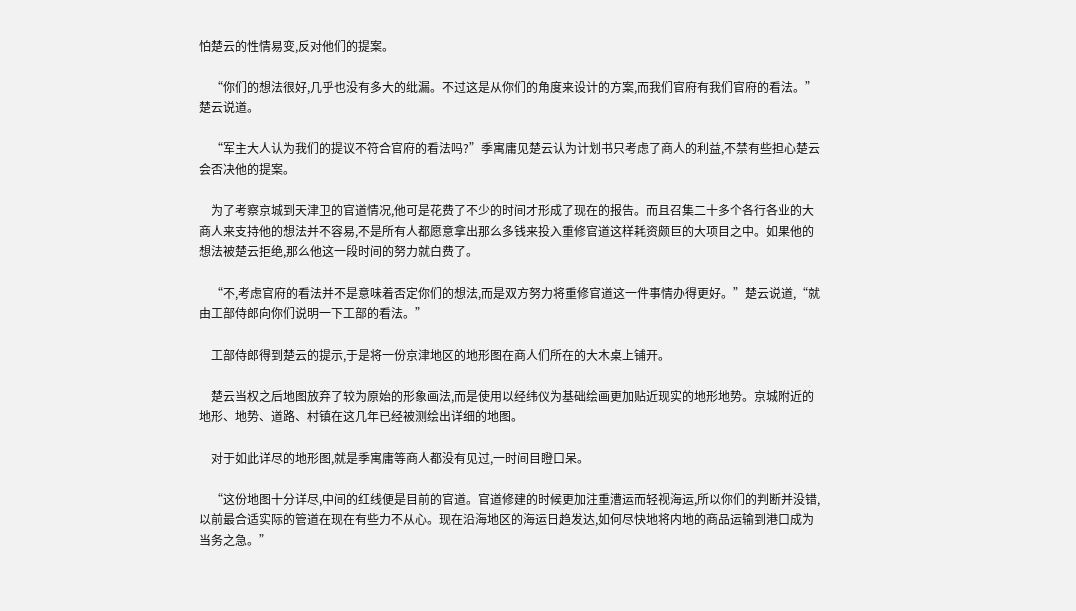怕楚云的性情易变,反对他们的提案。

    “你们的想法很好,几乎也没有多大的纰漏。不过这是从你们的角度来设计的方案,而我们官府有我们官府的看法。”楚云说道。

    “军主大人认为我们的提议不符合官府的看法吗?”季寓庸见楚云认为计划书只考虑了商人的利益,不禁有些担心楚云会否决他的提案。

    为了考察京城到天津卫的官道情况,他可是花费了不少的时间才形成了现在的报告。而且召集二十多个各行各业的大商人来支持他的想法并不容易,不是所有人都愿意拿出那么多钱来投入重修官道这样耗资颇巨的大项目之中。如果他的想法被楚云拒绝,那么他这一段时间的努力就白费了。

    “不,考虑官府的看法并不是意味着否定你们的想法,而是双方努力将重修官道这一件事情办得更好。”楚云说道,“就由工部侍郎向你们说明一下工部的看法。”

    工部侍郎得到楚云的提示,于是将一份京津地区的地形图在商人们所在的大木桌上铺开。

    楚云当权之后地图放弃了较为原始的形象画法,而是使用以经纬仪为基础绘画更加贴近现实的地形地势。京城附近的地形、地势、道路、村镇在这几年已经被测绘出详细的地图。

    对于如此详尽的地形图,就是季寓庸等商人都没有见过,一时间目瞪口呆。

    “这份地图十分详尽,中间的红线便是目前的官道。官道修建的时候更加注重漕运而轻视海运,所以你们的判断并没错,以前最合适实际的管道在现在有些力不从心。现在沿海地区的海运日趋发达,如何尽快地将内地的商品运输到港口成为当务之急。”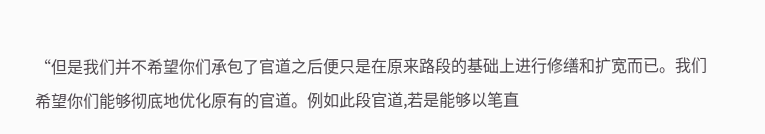“但是我们并不希望你们承包了官道之后便只是在原来路段的基础上进行修缮和扩宽而已。我们希望你们能够彻底地优化原有的官道。例如此段官道,若是能够以笔直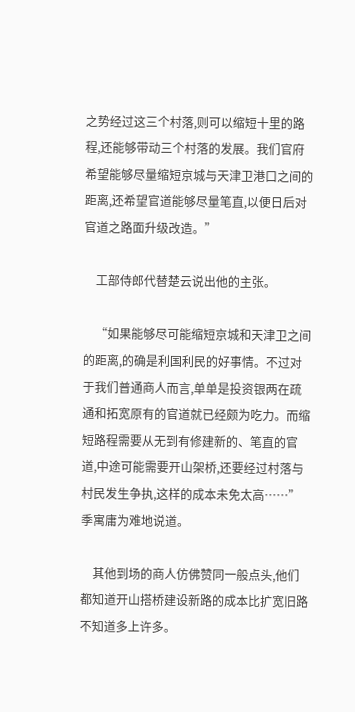之势经过这三个村落,则可以缩短十里的路程,还能够带动三个村落的发展。我们官府希望能够尽量缩短京城与天津卫港口之间的距离,还希望官道能够尽量笔直,以便日后对官道之路面升级改造。”

    工部侍郎代替楚云说出他的主张。

    “如果能够尽可能缩短京城和天津卫之间的距离,的确是利国利民的好事情。不过对于我们普通商人而言,单单是投资银两在疏通和拓宽原有的官道就已经颇为吃力。而缩短路程需要从无到有修建新的、笔直的官道,中途可能需要开山架桥,还要经过村落与村民发生争执,这样的成本未免太高……”季寓庸为难地说道。

    其他到场的商人仿佛赞同一般点头,他们都知道开山搭桥建设新路的成本比扩宽旧路不知道多上许多。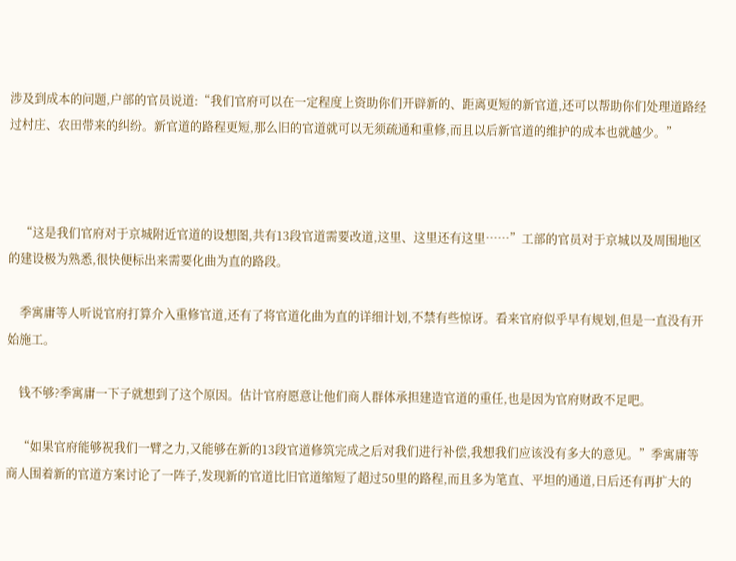涉及到成本的问题,户部的官员说道:“我们官府可以在一定程度上资助你们开辟新的、距离更短的新官道,还可以帮助你们处理道路经过村庄、农田带来的纠纷。新官道的路程更短,那么旧的官道就可以无须疏通和重修,而且以后新官道的维护的成本也就越少。”



    “这是我们官府对于京城附近官道的设想图,共有13段官道需要改道,这里、这里还有这里……”工部的官员对于京城以及周围地区的建设极为熟悉,很快便标出来需要化曲为直的路段。

    季寓庸等人听说官府打算介入重修官道,还有了将官道化曲为直的详细计划,不禁有些惊讶。看来官府似乎早有规划,但是一直没有开始施工。

    钱不够?季寓庸一下子就想到了这个原因。估计官府愿意让他们商人群体承担建造官道的重任,也是因为官府财政不足吧。

    “如果官府能够祝我们一臂之力,又能够在新的13段官道修筑完成之后对我们进行补偿,我想我们应该没有多大的意见。”季寓庸等商人围着新的官道方案讨论了一阵子,发现新的官道比旧官道缩短了超过50里的路程,而且多为笔直、平坦的通道,日后还有再扩大的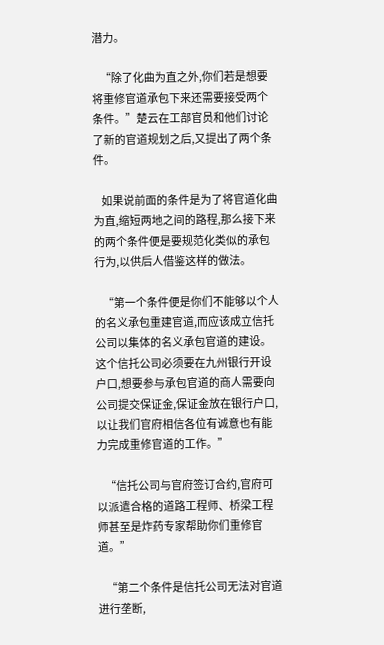潜力。

    “除了化曲为直之外,你们若是想要将重修官道承包下来还需要接受两个条件。”楚云在工部官员和他们讨论了新的官道规划之后,又提出了两个条件。

    如果说前面的条件是为了将官道化曲为直,缩短两地之间的路程,那么接下来的两个条件便是要规范化类似的承包行为,以供后人借鉴这样的做法。

    “第一个条件便是你们不能够以个人的名义承包重建官道,而应该成立信托公司以集体的名义承包官道的建设。这个信托公司必须要在九州银行开设户口,想要参与承包官道的商人需要向公司提交保证金,保证金放在银行户口,以让我们官府相信各位有诚意也有能力完成重修官道的工作。”

    “信托公司与官府签订合约,官府可以派遣合格的道路工程师、桥梁工程师甚至是炸药专家帮助你们重修官道。”

    “第二个条件是信托公司无法对官道进行垄断,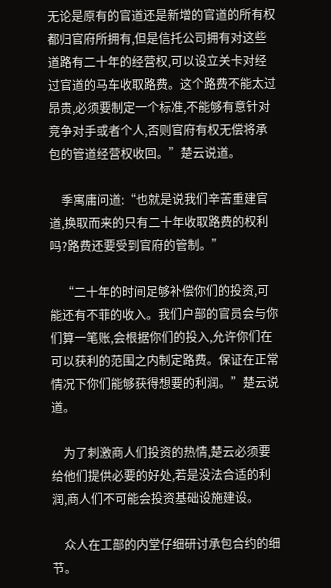无论是原有的官道还是新增的官道的所有权都归官府所拥有,但是信托公司拥有对这些道路有二十年的经营权,可以设立关卡对经过官道的马车收取路费。这个路费不能太过昂贵,必须要制定一个标准,不能够有意针对竞争对手或者个人,否则官府有权无偿将承包的管道经营权收回。”楚云说道。

    季寓庸问道:“也就是说我们辛苦重建官道,换取而来的只有二十年收取路费的权利吗?路费还要受到官府的管制。”

    “二十年的时间足够补偿你们的投资,可能还有不菲的收入。我们户部的官员会与你们算一笔账,会根据你们的投入,允许你们在可以获利的范围之内制定路费。保证在正常情况下你们能够获得想要的利润。”楚云说道。

    为了刺激商人们投资的热情,楚云必须要给他们提供必要的好处,若是没法合适的利润,商人们不可能会投资基础设施建设。

    众人在工部的内堂仔细研讨承包合约的细节。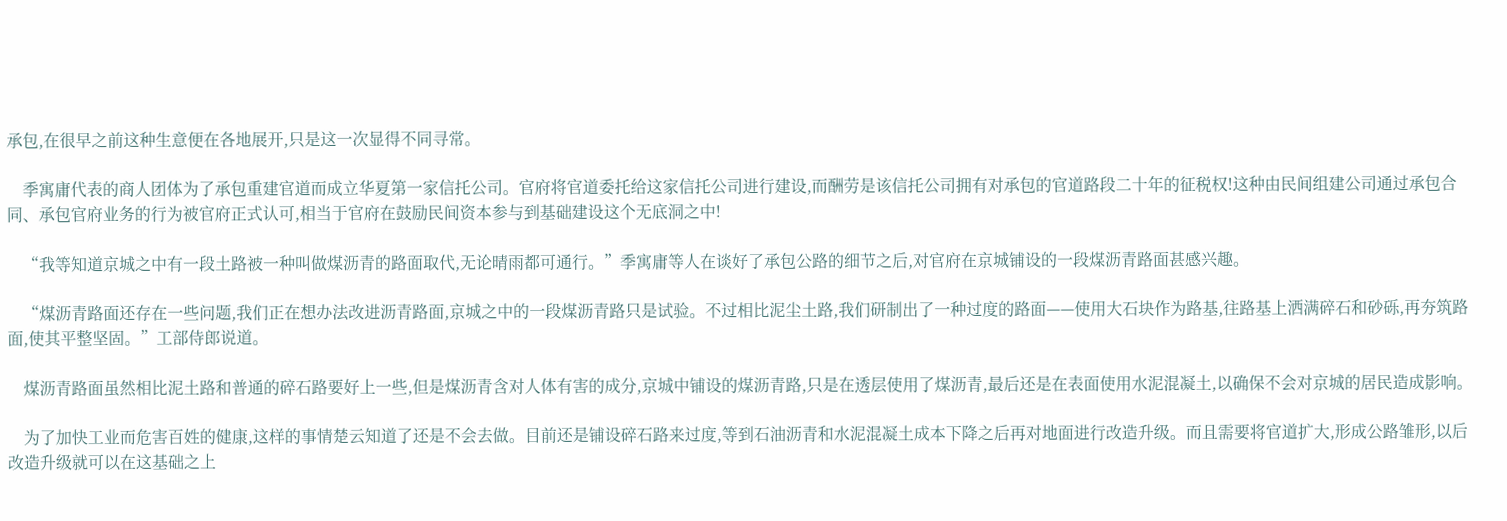承包,在很早之前这种生意便在各地展开,只是这一次显得不同寻常。

    季寓庸代表的商人团体为了承包重建官道而成立华夏第一家信托公司。官府将官道委托给这家信托公司进行建设,而酬劳是该信托公司拥有对承包的官道路段二十年的征税权!这种由民间组建公司通过承包合同、承包官府业务的行为被官府正式认可,相当于官府在鼓励民间资本参与到基础建设这个无底洞之中!

    “我等知道京城之中有一段土路被一种叫做煤沥青的路面取代,无论晴雨都可通行。”季寓庸等人在谈好了承包公路的细节之后,对官府在京城铺设的一段煤沥青路面甚感兴趣。

    “煤沥青路面还存在一些问题,我们正在想办法改进沥青路面,京城之中的一段煤沥青路只是试验。不过相比泥尘土路,我们研制出了一种过度的路面——使用大石块作为路基,往路基上洒满碎石和砂砾,再夯筑路面,使其平整坚固。”工部侍郎说道。

    煤沥青路面虽然相比泥土路和普通的碎石路要好上一些,但是煤沥青含对人体有害的成分,京城中铺设的煤沥青路,只是在透层使用了煤沥青,最后还是在表面使用水泥混凝土,以确保不会对京城的居民造成影响。

    为了加快工业而危害百姓的健康,这样的事情楚云知道了还是不会去做。目前还是铺设碎石路来过度,等到石油沥青和水泥混凝土成本下降之后再对地面进行改造升级。而且需要将官道扩大,形成公路雏形,以后改造升级就可以在这基础之上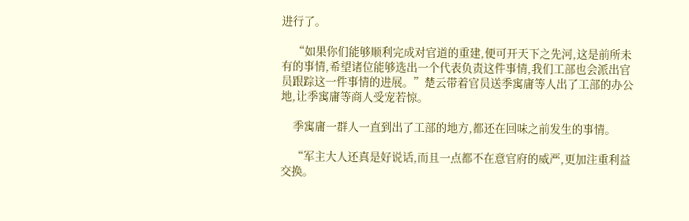进行了。

    “如果你们能够顺利完成对官道的重建,便可开天下之先河,这是前所未有的事情,希望诸位能够选出一个代表负责这件事情,我们工部也会派出官员跟踪这一件事情的进展。”楚云带着官员送季寓庸等人出了工部的办公地,让季寓庸等商人受宠若惊。

    季寓庸一群人一直到出了工部的地方,都还在回味之前发生的事情。

    “军主大人还真是好说话,而且一点都不在意官府的威严,更加注重利益交换。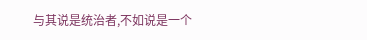与其说是统治者,不如说是一个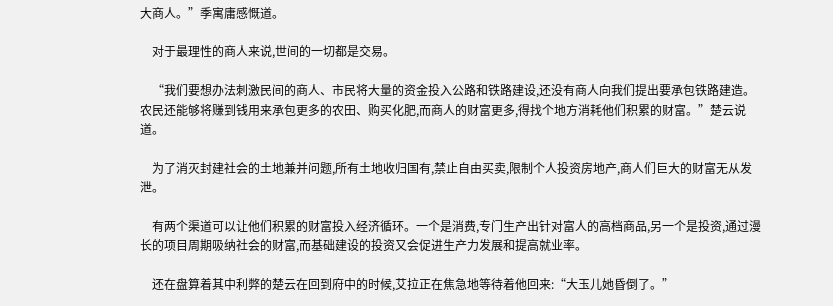大商人。”季寓庸感慨道。

    对于最理性的商人来说,世间的一切都是交易。

    “我们要想办法刺激民间的商人、市民将大量的资金投入公路和铁路建设,还没有商人向我们提出要承包铁路建造。农民还能够将赚到钱用来承包更多的农田、购买化肥,而商人的财富更多,得找个地方消耗他们积累的财富。”楚云说道。

    为了消灭封建社会的土地兼并问题,所有土地收归国有,禁止自由买卖,限制个人投资房地产,商人们巨大的财富无从发泄。

    有两个渠道可以让他们积累的财富投入经济循环。一个是消费,专门生产出针对富人的高档商品,另一个是投资,通过漫长的项目周期吸纳社会的财富,而基础建设的投资又会促进生产力发展和提高就业率。

    还在盘算着其中利弊的楚云在回到府中的时候,艾拉正在焦急地等待着他回来:“大玉儿她昏倒了。”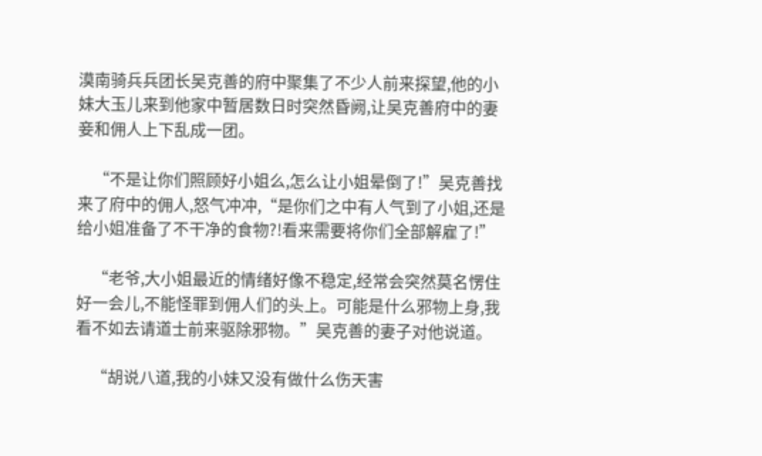漠南骑兵兵团长吴克善的府中聚集了不少人前来探望,他的小妹大玉儿来到他家中暂居数日时突然昏阙,让吴克善府中的妻妾和佣人上下乱成一团。

    “不是让你们照顾好小姐么,怎么让小姐晕倒了!”吴克善找来了府中的佣人,怒气冲冲,“是你们之中有人气到了小姐,还是给小姐准备了不干净的食物?!看来需要将你们全部解雇了!”

    “老爷,大小姐最近的情绪好像不稳定,经常会突然莫名愣住好一会儿,不能怪罪到佣人们的头上。可能是什么邪物上身,我看不如去请道士前来驱除邪物。”吴克善的妻子对他说道。

    “胡说八道,我的小妹又没有做什么伤天害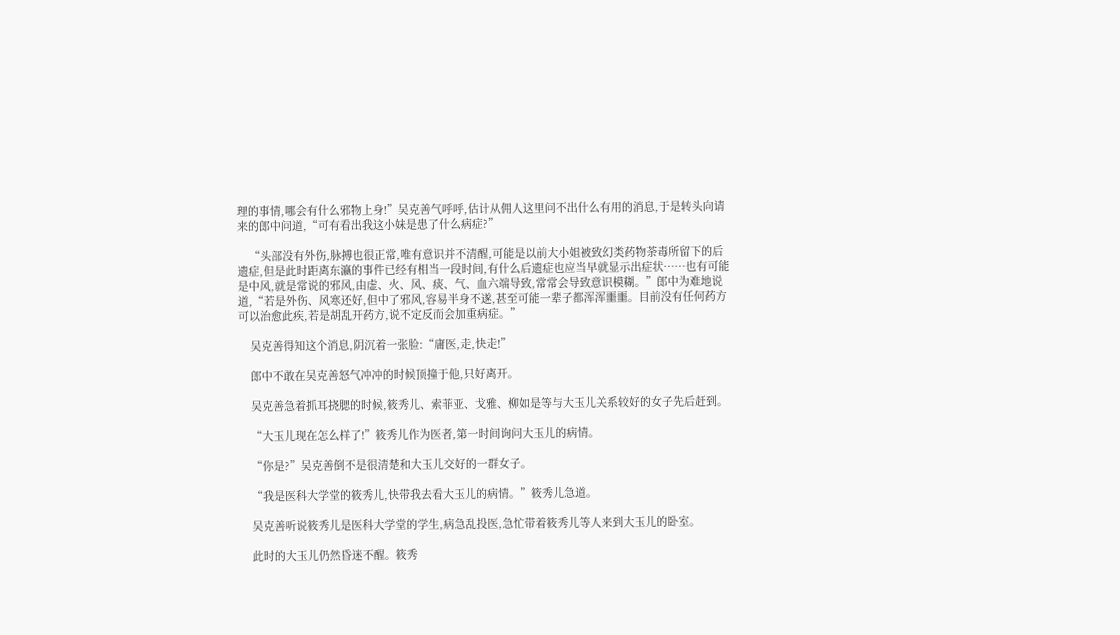理的事情,哪会有什么邪物上身!”吴克善气呼呼,估计从佣人这里问不出什么有用的消息,于是转头向请来的郎中问道,“可有看出我这小妹是患了什么病症?”

    “头部没有外伤,脉搏也很正常,唯有意识并不清醒,可能是以前大小姐被致幻类药物荼毒所留下的后遗症,但是此时距离东瀛的事件已经有相当一段时间,有什么后遗症也应当早就显示出症状……也有可能是中风,就是常说的邪风,由虚、火、风、痰、气、血六端导致,常常会导致意识模糊。”郎中为难地说道,“若是外伤、风寒还好,但中了邪风,容易半身不遂,甚至可能一辈子都浑浑噩噩。目前没有任何药方可以治愈此疾,若是胡乱开药方,说不定反而会加重病症。”

    吴克善得知这个消息,阴沉着一张脸:“庸医,走,快走!”

    郎中不敢在吴克善怒气冲冲的时候顶撞于他,只好离开。

    吴克善急着抓耳挠腮的时候,筱秀儿、索菲亚、戈雅、柳如是等与大玉儿关系较好的女子先后赶到。

    “大玉儿现在怎么样了!”筱秀儿作为医者,第一时间询问大玉儿的病情。

    “你是?”吴克善倒不是很清楚和大玉儿交好的一群女子。

    “我是医科大学堂的筱秀儿,快带我去看大玉儿的病情。”筱秀儿急道。

    吴克善听说筱秀儿是医科大学堂的学生,病急乱投医,急忙带着筱秀儿等人来到大玉儿的卧室。

    此时的大玉儿仍然昏迷不醒。筱秀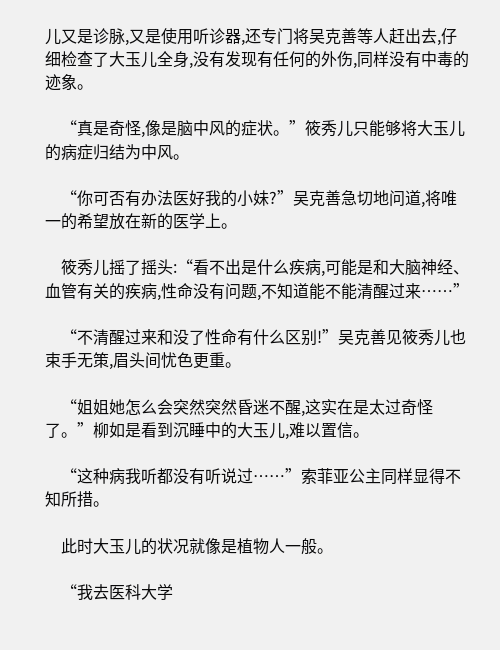儿又是诊脉,又是使用听诊器,还专门将吴克善等人赶出去,仔细检查了大玉儿全身,没有发现有任何的外伤,同样没有中毒的迹象。

    “真是奇怪,像是脑中风的症状。”筱秀儿只能够将大玉儿的病症归结为中风。

    “你可否有办法医好我的小妹?”吴克善急切地问道,将唯一的希望放在新的医学上。

    筱秀儿摇了摇头:“看不出是什么疾病,可能是和大脑神经、血管有关的疾病,性命没有问题,不知道能不能清醒过来……”

    “不清醒过来和没了性命有什么区别!”吴克善见筱秀儿也束手无策,眉头间忧色更重。

    “姐姐她怎么会突然突然昏迷不醒,这实在是太过奇怪了。”柳如是看到沉睡中的大玉儿,难以置信。

    “这种病我听都没有听说过……”索菲亚公主同样显得不知所措。

    此时大玉儿的状况就像是植物人一般。

    “我去医科大学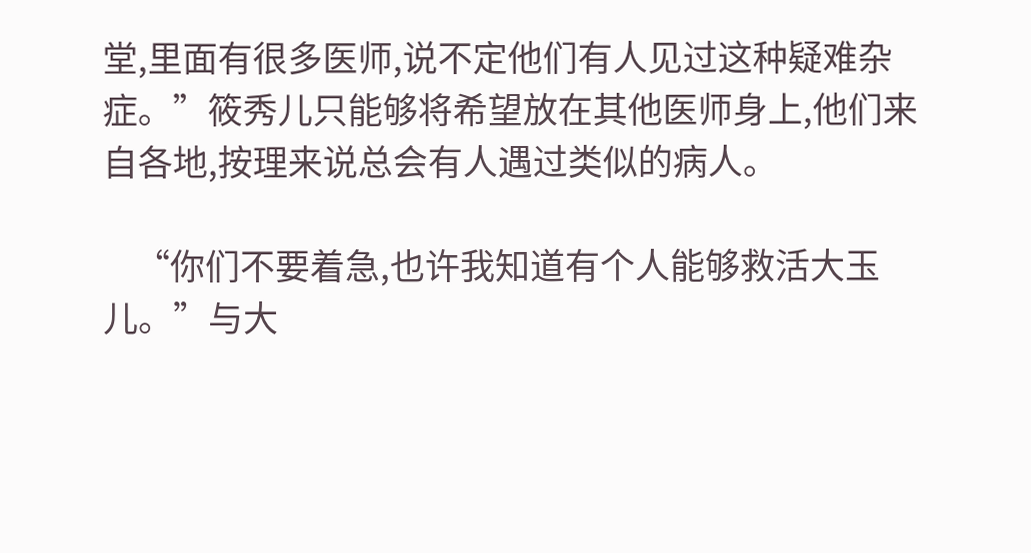堂,里面有很多医师,说不定他们有人见过这种疑难杂症。”筱秀儿只能够将希望放在其他医师身上,他们来自各地,按理来说总会有人遇过类似的病人。

    “你们不要着急,也许我知道有个人能够救活大玉儿。”与大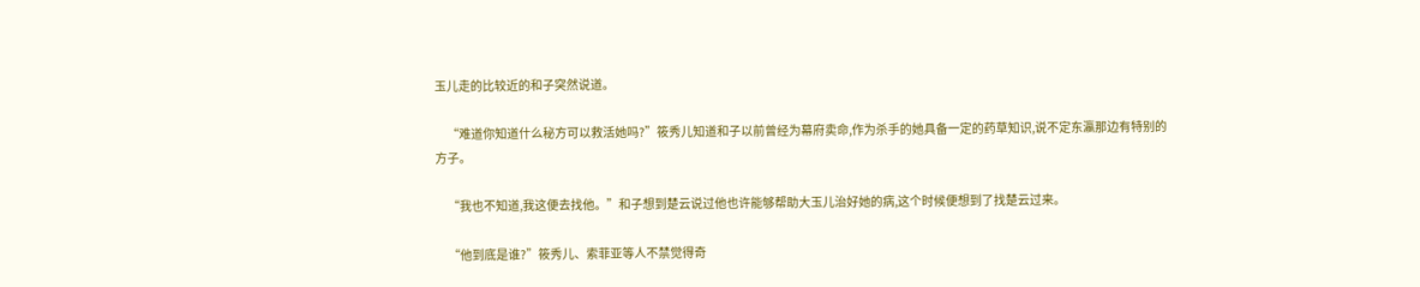玉儿走的比较近的和子突然说道。

    “难道你知道什么秘方可以救活她吗?”筱秀儿知道和子以前曾经为幕府卖命,作为杀手的她具备一定的药草知识,说不定东瀛那边有特别的方子。

    “我也不知道,我这便去找他。”和子想到楚云说过他也许能够帮助大玉儿治好她的病,这个时候便想到了找楚云过来。

    “他到底是谁?”筱秀儿、索菲亚等人不禁觉得奇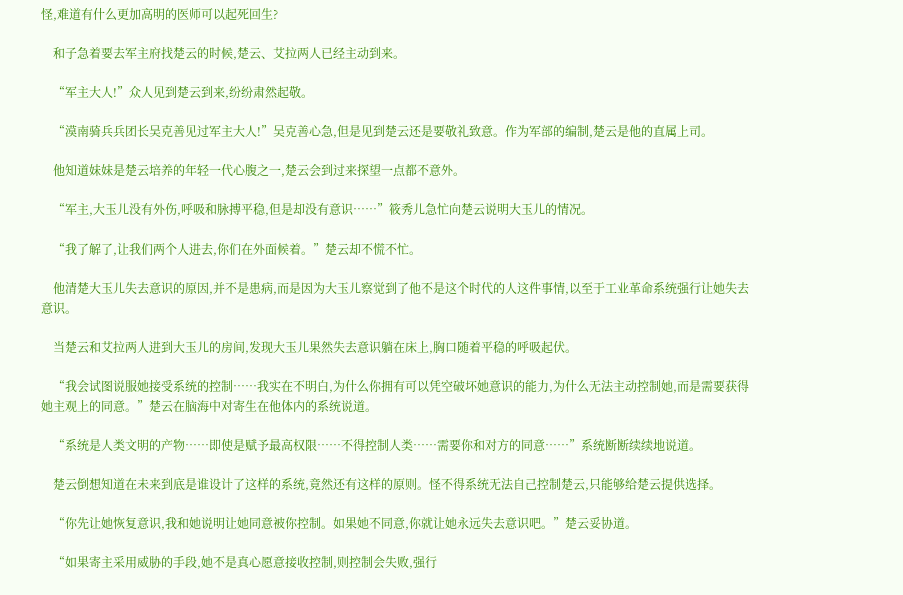怪,难道有什么更加高明的医师可以起死回生?

    和子急着要去军主府找楚云的时候,楚云、艾拉两人已经主动到来。

    “军主大人!”众人见到楚云到来,纷纷肃然起敬。

    “漠南骑兵兵团长吴克善见过军主大人!”吴克善心急,但是见到楚云还是要敬礼致意。作为军部的编制,楚云是他的直属上司。

    他知道妹妹是楚云培养的年轻一代心腹之一,楚云会到过来探望一点都不意外。

    “军主,大玉儿没有外伤,呼吸和脉搏平稳,但是却没有意识……”筱秀儿急忙向楚云说明大玉儿的情况。

    “我了解了,让我们两个人进去,你们在外面候着。”楚云却不慌不忙。

    他清楚大玉儿失去意识的原因,并不是患病,而是因为大玉儿察觉到了他不是这个时代的人这件事情,以至于工业革命系统强行让她失去意识。

    当楚云和艾拉两人进到大玉儿的房间,发现大玉儿果然失去意识躺在床上,胸口随着平稳的呼吸起伏。

    “我会试图说服她接受系统的控制……我实在不明白,为什么你拥有可以凭空破坏她意识的能力,为什么无法主动控制她,而是需要获得她主观上的同意。”楚云在脑海中对寄生在他体内的系统说道。

    “系统是人类文明的产物……即使是赋予最高权限……不得控制人类……需要你和对方的同意……”系统断断续续地说道。

    楚云倒想知道在未来到底是谁设计了这样的系统,竟然还有这样的原则。怪不得系统无法自己控制楚云,只能够给楚云提供选择。

    “你先让她恢复意识,我和她说明让她同意被你控制。如果她不同意,你就让她永远失去意识吧。”楚云妥协道。

    “如果寄主采用威胁的手段,她不是真心愿意接收控制,则控制会失败,强行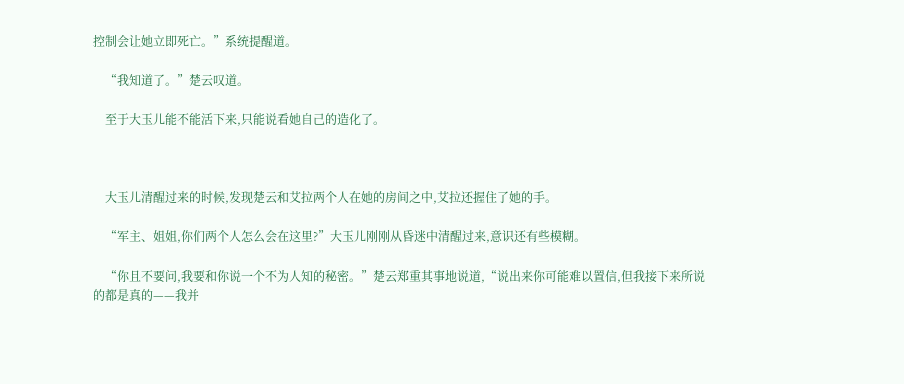控制会让她立即死亡。”系统提醒道。

    “我知道了。”楚云叹道。

    至于大玉儿能不能活下来,只能说看她自己的造化了。



    大玉儿清醒过来的时候,发现楚云和艾拉两个人在她的房间之中,艾拉还握住了她的手。

    “军主、姐姐,你们两个人怎么会在这里?”大玉儿刚刚从昏迷中清醒过来,意识还有些模糊。

    “你且不要问,我要和你说一个不为人知的秘密。”楚云郑重其事地说道,“说出来你可能难以置信,但我接下来所说的都是真的——我并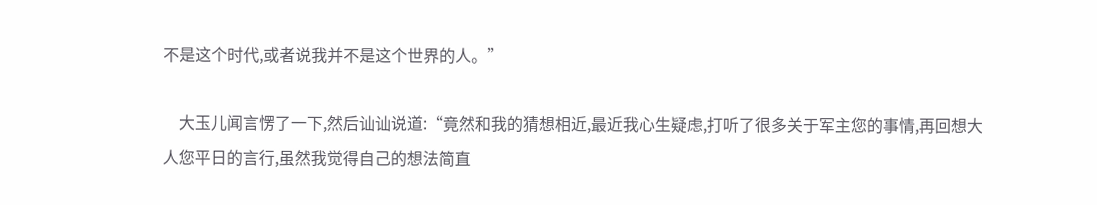不是这个时代,或者说我并不是这个世界的人。”

    大玉儿闻言愣了一下,然后讪讪说道:“竟然和我的猜想相近,最近我心生疑虑,打听了很多关于军主您的事情,再回想大人您平日的言行,虽然我觉得自己的想法简直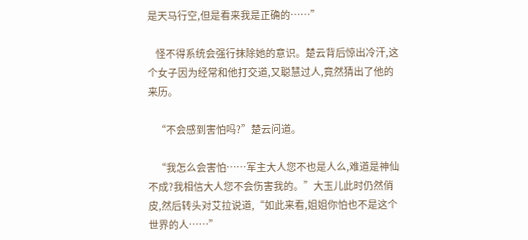是天马行空,但是看来我是正确的……”

    怪不得系统会强行抹除她的意识。楚云背后惊出冷汗,这个女子因为经常和他打交道,又聪慧过人,竟然猜出了他的来历。

    “不会感到害怕吗?”楚云问道。

    “我怎么会害怕……军主大人您不也是人么,难道是神仙不成?我相信大人您不会伤害我的。”大玉儿此时仍然俏皮,然后转头对艾拉说道,“如此来看,姐姐你怕也不是这个世界的人……”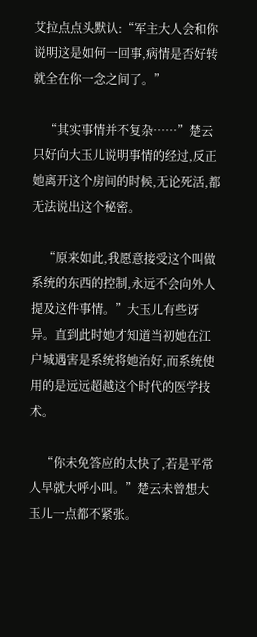艾拉点点头默认:“军主大人会和你说明这是如何一回事,病情是否好转就全在你一念之间了。”

    “其实事情并不复杂……”楚云只好向大玉儿说明事情的经过,反正她离开这个房间的时候,无论死活,都无法说出这个秘密。

    “原来如此,我愿意接受这个叫做系统的东西的控制,永远不会向外人提及这件事情。”大玉儿有些讶异。直到此时她才知道当初她在江户城遇害是系统将她治好,而系统使用的是远远超越这个时代的医学技术。

    “你未免答应的太快了,若是平常人早就大呼小叫。”楚云未曾想大玉儿一点都不紧张。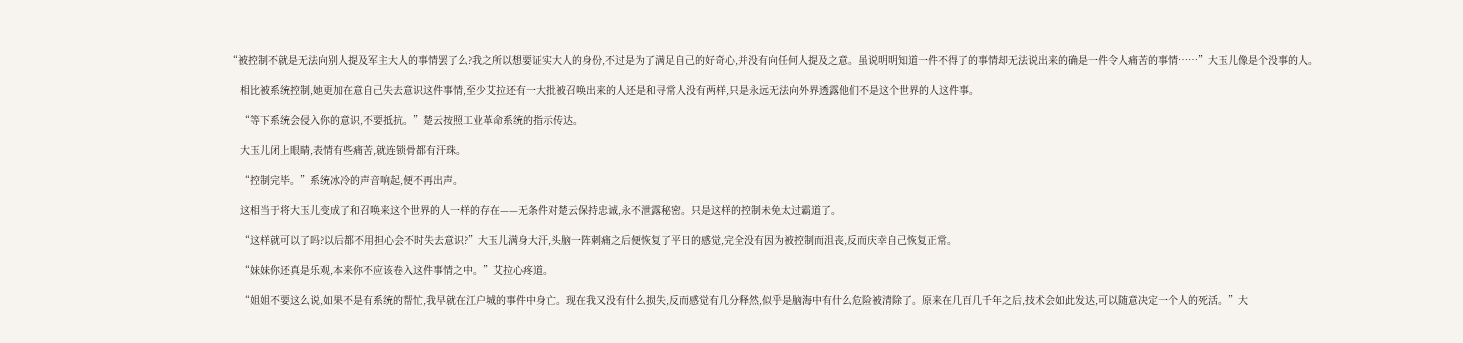“被控制不就是无法向别人提及军主大人的事情罢了么?我之所以想要证实大人的身份,不过是为了满足自己的好奇心,并没有向任何人提及之意。虽说明明知道一件不得了的事情却无法说出来的确是一件令人痛苦的事情……”大玉儿像是个没事的人。

    相比被系统控制,她更加在意自己失去意识这件事情,至少艾拉还有一大批被召唤出来的人还是和寻常人没有两样,只是永远无法向外界透露他们不是这个世界的人这件事。

    “等下系统会侵入你的意识,不要抵抗。”楚云按照工业革命系统的指示传达。

    大玉儿闭上眼睛,表情有些痛苦,就连锁骨都有汗珠。

    “控制完毕。”系统冰冷的声音响起,便不再出声。

    这相当于将大玉儿变成了和召唤来这个世界的人一样的存在——无条件对楚云保持忠诚,永不泄露秘密。只是这样的控制未免太过霸道了。

    “这样就可以了吗?以后都不用担心会不时失去意识?”大玉儿满身大汗,头脑一阵刺痛之后便恢复了平日的感觉,完全没有因为被控制而沮丧,反而庆幸自己恢复正常。

    “妹妹你还真是乐观,本来你不应该卷入这件事情之中。”艾拉心疼道。

    “姐姐不要这么说,如果不是有系统的帮忙,我早就在江户城的事件中身亡。现在我又没有什么损失,反而感觉有几分释然,似乎是脑海中有什么危险被清除了。原来在几百几千年之后,技术会如此发达,可以随意决定一个人的死活。”大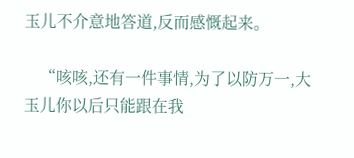玉儿不介意地答道,反而感慨起来。

    “咳咳,还有一件事情,为了以防万一,大玉儿你以后只能跟在我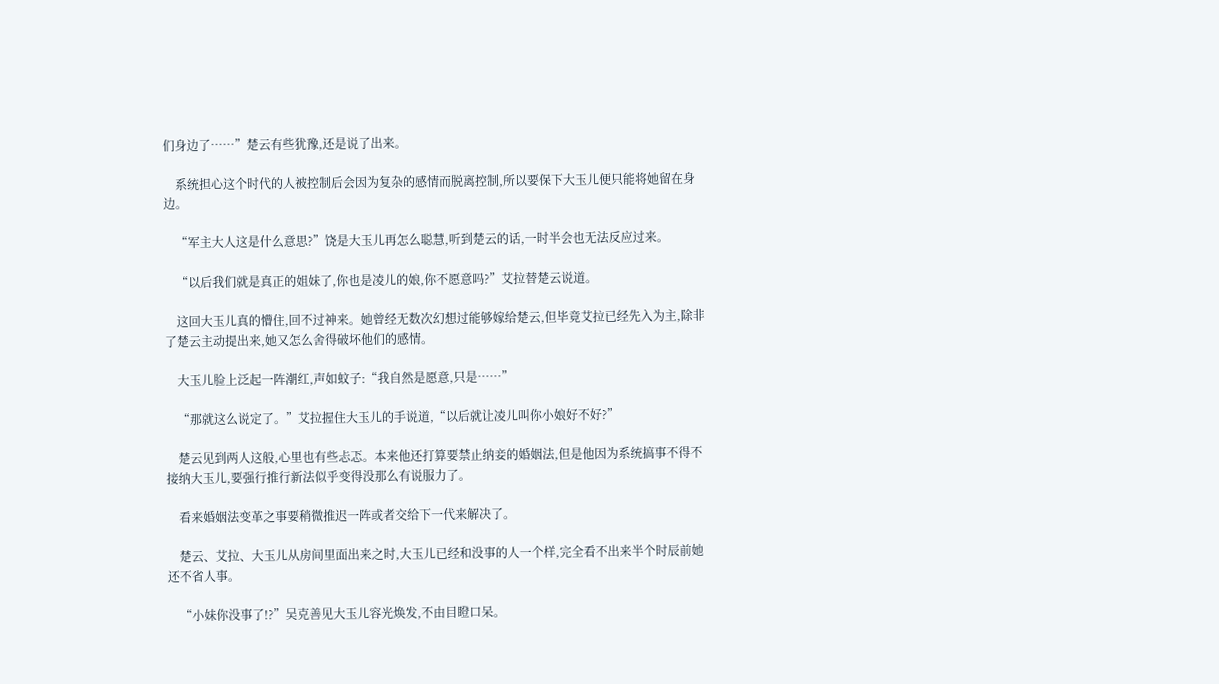们身边了……”楚云有些犹豫,还是说了出来。

    系统担心这个时代的人被控制后会因为复杂的感情而脱离控制,所以要保下大玉儿便只能将她留在身边。

    “军主大人这是什么意思?”饶是大玉儿再怎么聪慧,听到楚云的话,一时半会也无法反应过来。

    “以后我们就是真正的姐妹了,你也是凌儿的娘,你不愿意吗?”艾拉替楚云说道。

    这回大玉儿真的懵住,回不过神来。她曾经无数次幻想过能够嫁给楚云,但毕竟艾拉已经先入为主,除非了楚云主动提出来,她又怎么舍得破坏他们的感情。

    大玉儿脸上泛起一阵潮红,声如蚊子:“我自然是愿意,只是……”

    “那就这么说定了。”艾拉握住大玉儿的手说道,“以后就让凌儿叫你小娘好不好?”

    楚云见到两人这般,心里也有些忐忑。本来他还打算要禁止纳妾的婚姻法,但是他因为系统搞事不得不接纳大玉儿,要强行推行新法似乎变得没那么有说服力了。

    看来婚姻法变革之事要稍微推迟一阵或者交给下一代来解决了。

    楚云、艾拉、大玉儿从房间里面出来之时,大玉儿已经和没事的人一个样,完全看不出来半个时辰前她还不省人事。

    “小妹你没事了!?”吴克善见大玉儿容光焕发,不由目瞪口呆。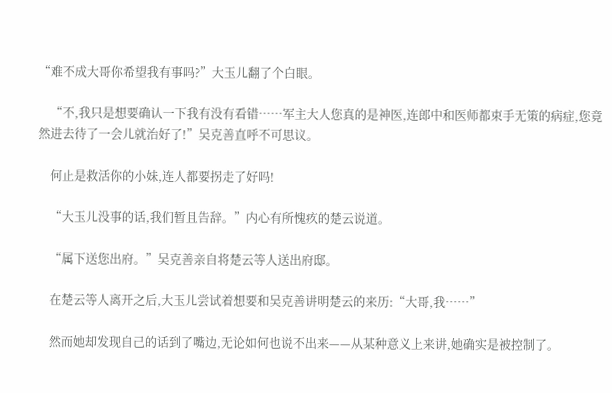“难不成大哥你希望我有事吗?”大玉儿翻了个白眼。

    “不,我只是想要确认一下我有没有看错……军主大人您真的是神医,连郎中和医师都束手无策的病症,您竟然进去待了一会儿就治好了!”吴克善直呼不可思议。

    何止是救活你的小妹,连人都要拐走了好吗!

    “大玉儿没事的话,我们暂且告辞。”内心有所愧疚的楚云说道。

    “属下送您出府。”吴克善亲自将楚云等人送出府邸。

    在楚云等人离开之后,大玉儿尝试着想要和吴克善讲明楚云的来历:“大哥,我……”

    然而她却发现自己的话到了嘴边,无论如何也说不出来——从某种意义上来讲,她确实是被控制了。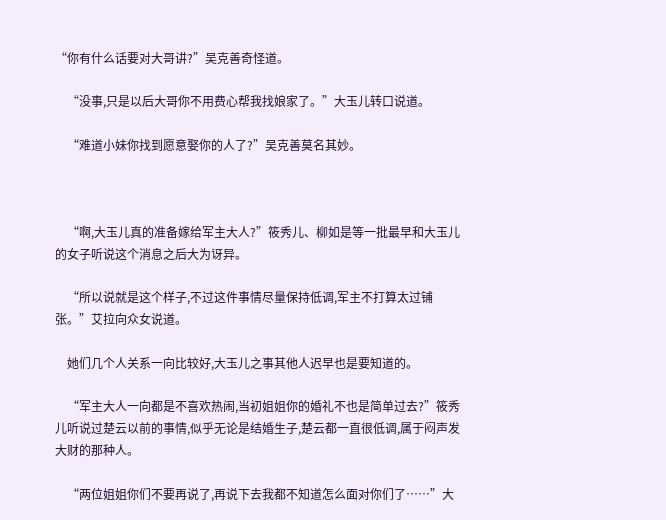“你有什么话要对大哥讲?”吴克善奇怪道。

    “没事,只是以后大哥你不用费心帮我找娘家了。”大玉儿转口说道。

    “难道小妹你找到愿意娶你的人了?”吴克善莫名其妙。



    “啊,大玉儿真的准备嫁给军主大人?”筱秀儿、柳如是等一批最早和大玉儿的女子听说这个消息之后大为讶异。

    “所以说就是这个样子,不过这件事情尽量保持低调,军主不打算太过铺张。”艾拉向众女说道。

    她们几个人关系一向比较好,大玉儿之事其他人迟早也是要知道的。

    “军主大人一向都是不喜欢热闹,当初姐姐你的婚礼不也是简单过去?”筱秀儿听说过楚云以前的事情,似乎无论是结婚生子,楚云都一直很低调,属于闷声发大财的那种人。

    “两位姐姐你们不要再说了,再说下去我都不知道怎么面对你们了……”大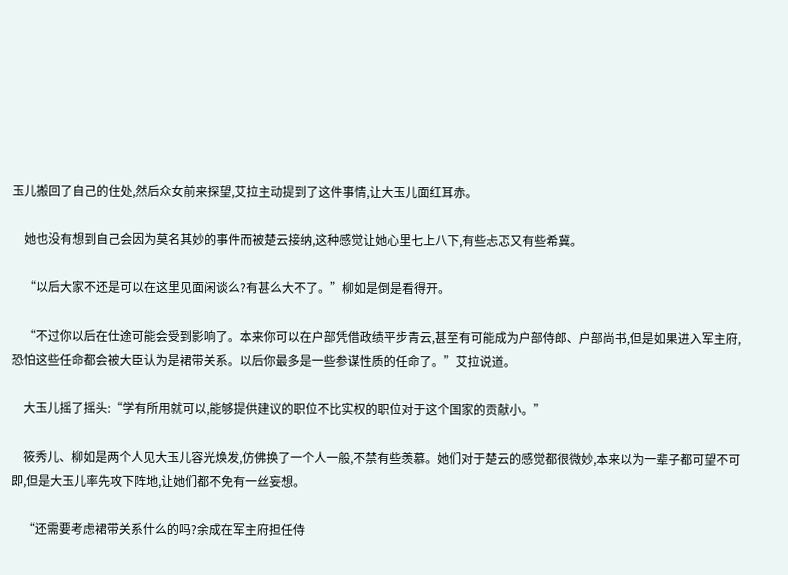玉儿搬回了自己的住处,然后众女前来探望,艾拉主动提到了这件事情,让大玉儿面红耳赤。

    她也没有想到自己会因为莫名其妙的事件而被楚云接纳,这种感觉让她心里七上八下,有些忐忑又有些希冀。

    “以后大家不还是可以在这里见面闲谈么?有甚么大不了。”柳如是倒是看得开。

    “不过你以后在仕途可能会受到影响了。本来你可以在户部凭借政绩平步青云,甚至有可能成为户部侍郎、户部尚书,但是如果进入军主府,恐怕这些任命都会被大臣认为是裙带关系。以后你最多是一些参谋性质的任命了。”艾拉说道。

    大玉儿摇了摇头:“学有所用就可以,能够提供建议的职位不比实权的职位对于这个国家的贡献小。”

    筱秀儿、柳如是两个人见大玉儿容光焕发,仿佛换了一个人一般,不禁有些羡慕。她们对于楚云的感觉都很微妙,本来以为一辈子都可望不可即,但是大玉儿率先攻下阵地,让她们都不免有一丝妄想。

    “还需要考虑裙带关系什么的吗?余成在军主府担任侍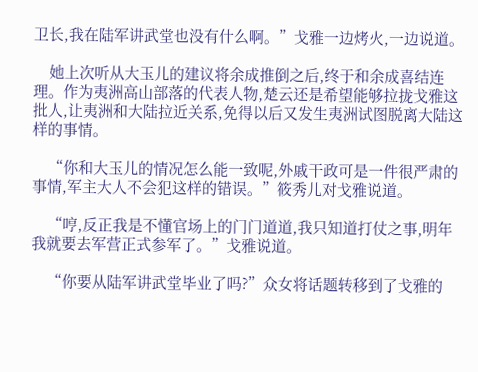卫长,我在陆军讲武堂也没有什么啊。”戈雅一边烤火,一边说道。

    她上次听从大玉儿的建议将余成推倒之后,终于和余成喜结连理。作为夷洲高山部落的代表人物,楚云还是希望能够拉拢戈雅这批人,让夷洲和大陆拉近关系,免得以后又发生夷洲试图脱离大陆这样的事情。

    “你和大玉儿的情况怎么能一致呢,外戚干政可是一件很严肃的事情,军主大人不会犯这样的错误。”筱秀儿对戈雅说道。

    “哼,反正我是不懂官场上的门门道道,我只知道打仗之事,明年我就要去军营正式参军了。”戈雅说道。

    “你要从陆军讲武堂毕业了吗?”众女将话题转移到了戈雅的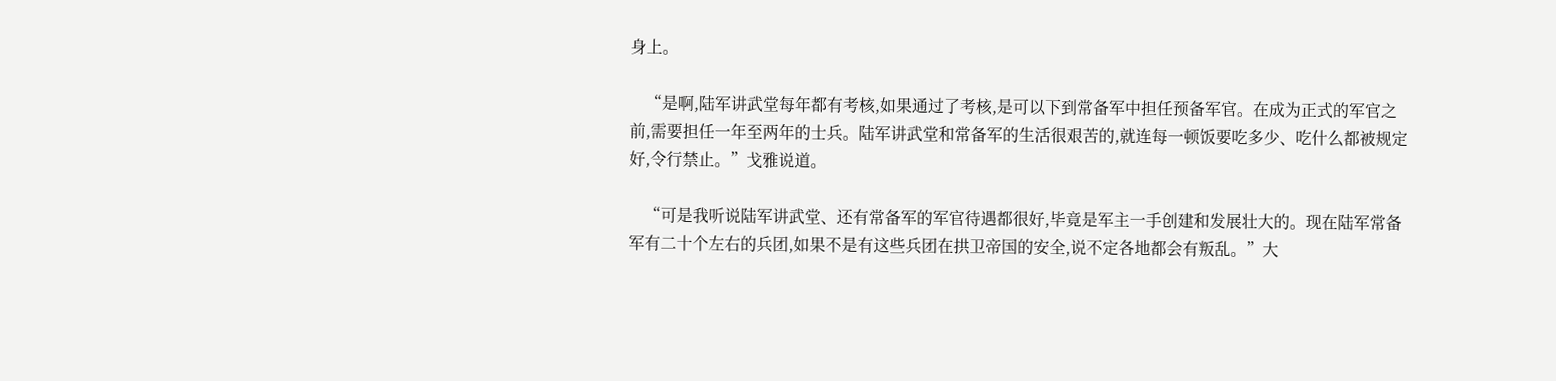身上。

    “是啊,陆军讲武堂每年都有考核,如果通过了考核,是可以下到常备军中担任预备军官。在成为正式的军官之前,需要担任一年至两年的士兵。陆军讲武堂和常备军的生活很艰苦的,就连每一顿饭要吃多少、吃什么都被规定好,令行禁止。”戈雅说道。

    “可是我听说陆军讲武堂、还有常备军的军官待遇都很好,毕竟是军主一手创建和发展壮大的。现在陆军常备军有二十个左右的兵团,如果不是有这些兵团在拱卫帝国的安全,说不定各地都会有叛乱。”大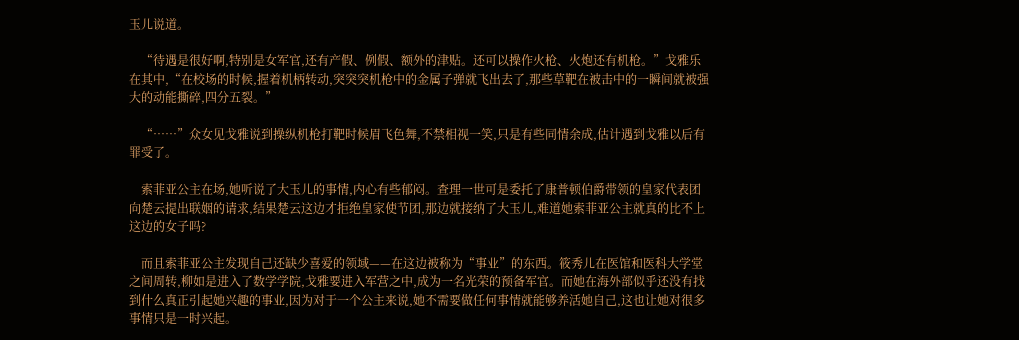玉儿说道。

    “待遇是很好啊,特别是女军官,还有产假、例假、额外的津贴。还可以操作火枪、火炮还有机枪。”戈雅乐在其中,“在校场的时候,握着机柄转动,突突突机枪中的金属子弹就飞出去了,那些草靶在被击中的一瞬间就被强大的动能撕碎,四分五裂。”

    “……”众女见戈雅说到操纵机枪打靶时候眉飞色舞,不禁相视一笑,只是有些同情余成,估计遇到戈雅以后有罪受了。

    索菲亚公主在场,她听说了大玉儿的事情,内心有些郁闷。查理一世可是委托了康普顿伯爵带领的皇家代表团向楚云提出联姻的请求,结果楚云这边才拒绝皇家使节团,那边就接纳了大玉儿,难道她索菲亚公主就真的比不上这边的女子吗?

    而且索菲亚公主发现自己还缺少喜爱的领域——在这边被称为“事业”的东西。筱秀儿在医馆和医科大学堂之间周转,柳如是进入了数学学院,戈雅要进入军营之中,成为一名光荣的预备军官。而她在海外部似乎还没有找到什么真正引起她兴趣的事业,因为对于一个公主来说,她不需要做任何事情就能够养活她自己,这也让她对很多事情只是一时兴起。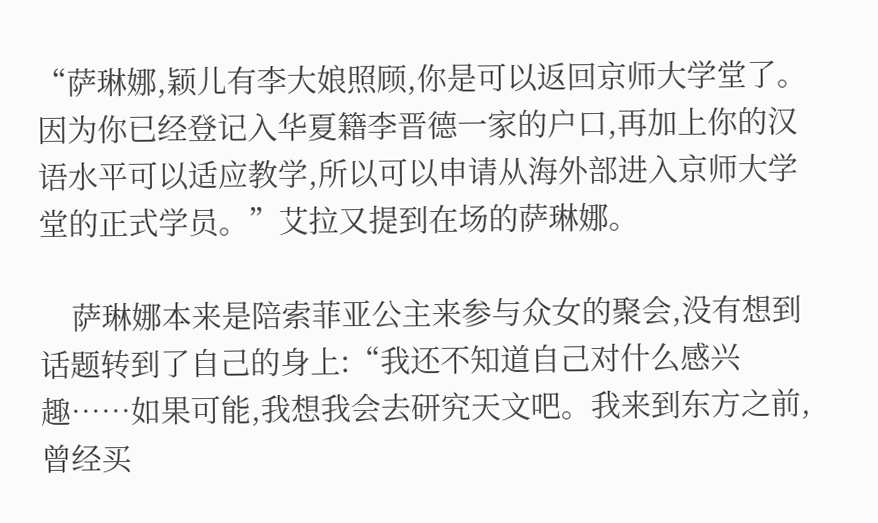“萨琳娜,颖儿有李大娘照顾,你是可以返回京师大学堂了。因为你已经登记入华夏籍李晋德一家的户口,再加上你的汉语水平可以适应教学,所以可以申请从海外部进入京师大学堂的正式学员。”艾拉又提到在场的萨琳娜。

    萨琳娜本来是陪索菲亚公主来参与众女的聚会,没有想到话题转到了自己的身上:“我还不知道自己对什么感兴趣……如果可能,我想我会去研究天文吧。我来到东方之前,曾经买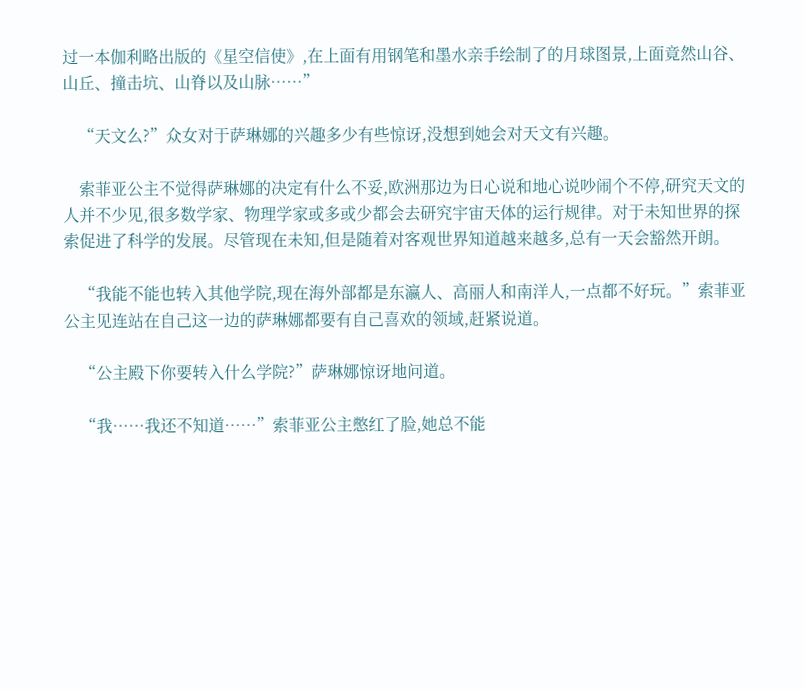过一本伽利略出版的《星空信使》,在上面有用钢笔和墨水亲手绘制了的月球图景,上面竟然山谷、山丘、撞击坑、山脊以及山脉……”

    “天文么?”众女对于萨琳娜的兴趣多少有些惊讶,没想到她会对天文有兴趣。

    索菲亚公主不觉得萨琳娜的决定有什么不妥,欧洲那边为日心说和地心说吵闹个不停,研究天文的人并不少见,很多数学家、物理学家或多或少都会去研究宇宙天体的运行规律。对于未知世界的探索促进了科学的发展。尽管现在未知,但是随着对客观世界知道越来越多,总有一天会豁然开朗。

    “我能不能也转入其他学院,现在海外部都是东瀛人、高丽人和南洋人,一点都不好玩。”索菲亚公主见连站在自己这一边的萨琳娜都要有自己喜欢的领域,赶紧说道。

    “公主殿下你要转入什么学院?”萨琳娜惊讶地问道。

    “我……我还不知道……”索菲亚公主憋红了脸,她总不能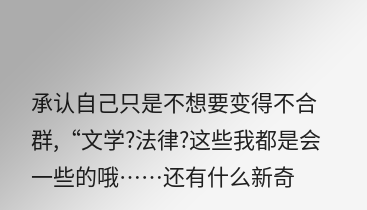承认自己只是不想要变得不合群,“文学?法律?这些我都是会一些的哦……还有什么新奇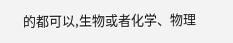的都可以,生物或者化学、物理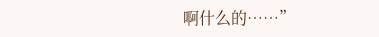啊什么的……”